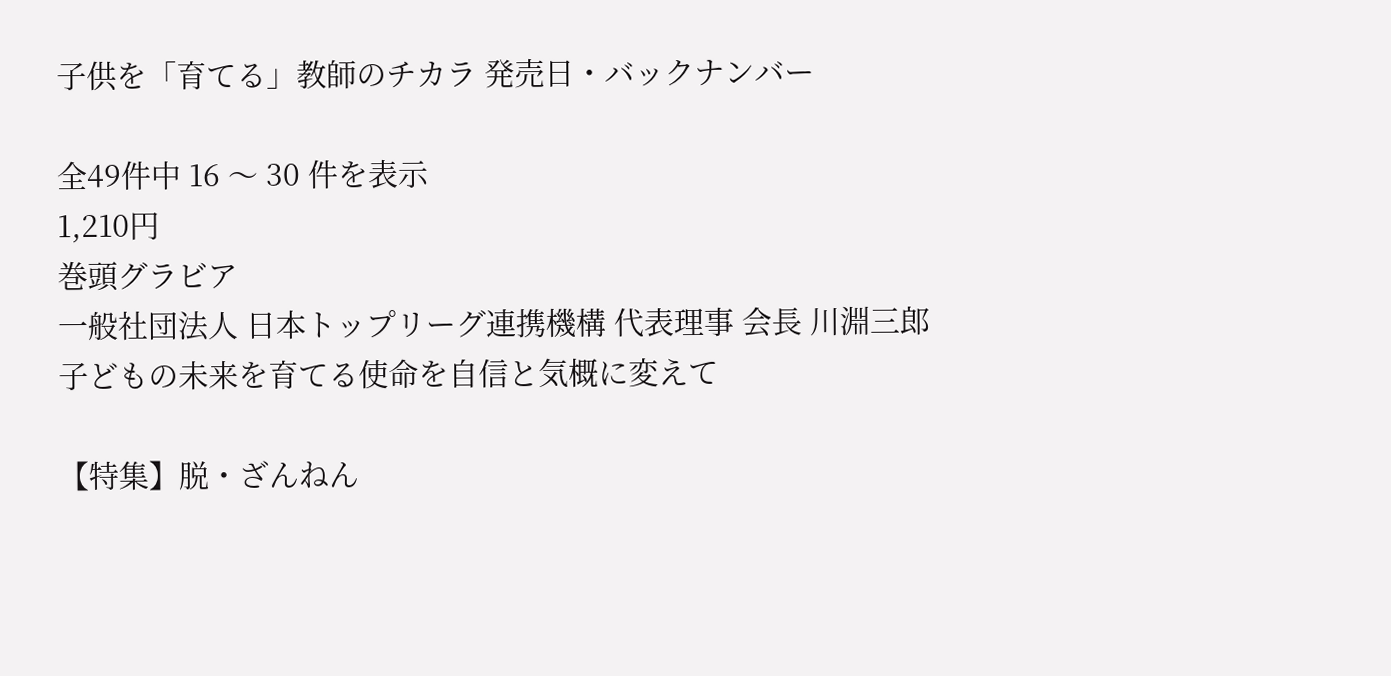子供を「育てる」教師のチカラ 発売日・バックナンバー

全49件中 16 〜 30 件を表示
1,210円
巻頭グラビア
一般社団法人 日本トップリーグ連携機構 代表理事 会長 川淵三郎
子どもの未来を育てる使命を自信と気概に変えて

【特集】脱・ざんねん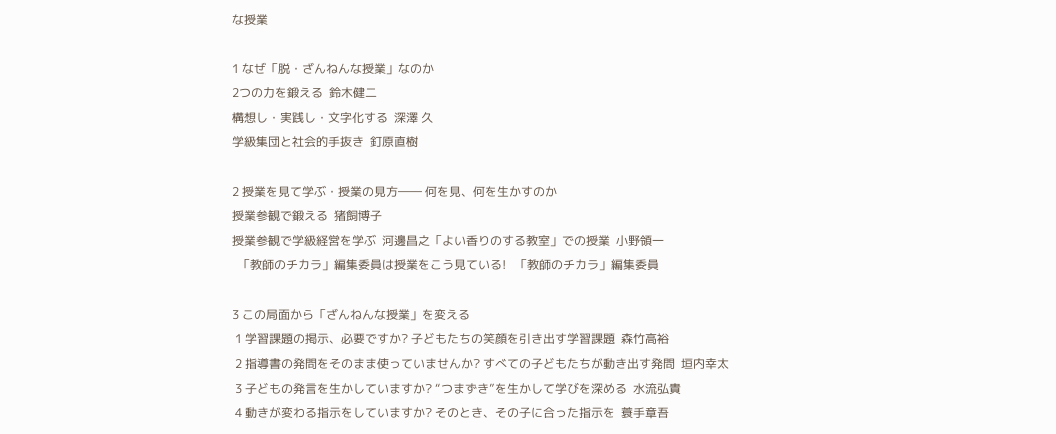な授業

1 なぜ「脱・ざんねんな授業」なのか
2つの力を鍛える  鈴木健二
構想し・実践し・文字化する  深澤 久
学級集団と社会的手抜き  釘原直樹

2 授業を見て学ぶ・授業の見方―― 何を見、何を生かすのか
授業参観で鍛える  猪飼博子
授業参観で学級経営を学ぶ  河邊昌之「よい香りのする教室」での授業  小野領一
  「教師のチカラ」編集委員は授業をこう見ている!   「教師のチカラ」編集委員

3 この局面から「ざんねんな授業」を変える
 1 学習課題の掲示、必要ですか? 子どもたちの笑顔を引き出す学習課題  森竹高裕
 2 指導書の発問をそのまま使っていませんか? すべての子どもたちが動き出す発問  垣内幸太
 3 子どもの発言を生かしていますか? “つまずき”を生かして学びを深める  水流弘貴
 4 動きが変わる指示をしていますか? そのとき、その子に合った指示を  蓑手章吾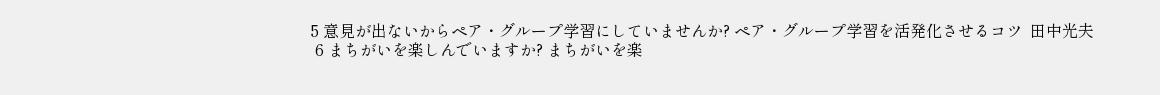5 意見が出ないからペア・グループ学習にしていませんか? ペア・グループ学習を活発化させるコツ  田中光夫
 6 まちがいを楽しんでいますか? まちがいを楽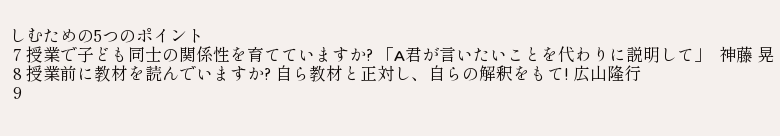しむための5つのポイント
 7 授業で子ども同士の関係性を育てていますか? 「A君が言いたいことを代わりに説明して」  神藤 晃
 8 授業前に教材を読んでいますか? 自ら教材と正対し、自らの解釈をもて! 広山隆行
 9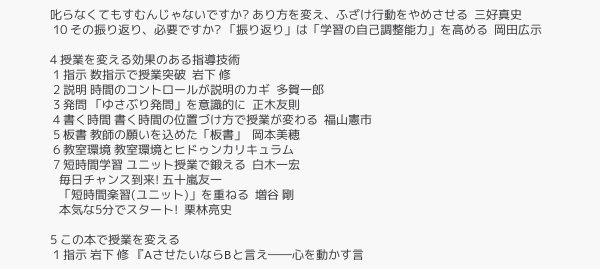叱らなくてもすむんじゃないですか? あり方を変え、ふざけ行動をやめさせる  三好真史
 10 その振り返り、必要ですか? 「振り返り」は「学習の自己調整能力」を高める  岡田広示

4 授業を変える効果のある指導技術
 1 指示 数指示で授業突破  岩下 修
 2 説明 時間のコントロールが説明のカギ  多賀一郎
 3 発問 「ゆさぶり発問」を意識的に  正木友則
 4 書く時間 書く時間の位置づけ方で授業が変わる  福山憲市
 5 板書 教師の願いを込めた「板書」  岡本美穂
 6 教室環境 教室環境とヒドゥンカリキュラム
 7 短時間学習 ユニット授業で鍛える  白木一宏
   毎日チャンス到来! 五十嵐友一
   「短時間楽習(ユニット)」を重ねる  増谷 剛
   本気な5分でスタート!  栗林亮史

5 この本で授業を変える
 1 指示 岩下 修 『AさせたいならBと言え――心を動かす言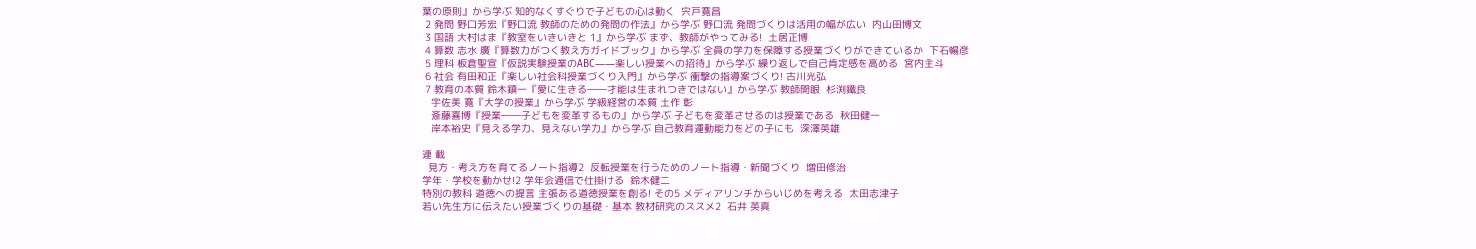葉の原則』から学ぶ 知的なくすぐりで子どもの心は動く  宍戸寛昌
 2 発問 野口芳宏『野口流 教師のための発問の作法』から学ぶ 野口流 発問づくりは活用の幅が広い  内山田博文
 3 国語 大村はま『教室をいきいきと 1』から学ぶ まず、教師がやってみる!  土居正博
 4 算数 志水 廣『算数力がつく教え方ガイドブック』から学ぶ 全員の学力を保障する授業づくりができているか  下石暢彦
 5 理科 板倉聖宣『仮説実験授業のABC――楽しい授業への招待』から学ぶ 繰り返しで自己肯定感を高める  宮内主斗
 6 社会 有田和正『楽しい社会科授業づくり入門』から学ぶ 衝撃の指導案づくり! 古川光弘
 7 教育の本質 鈴木鎮一『愛に生きる――才能は生まれつきではない』から学ぶ 教師開眼  杉渕鐵良
   宇佐美 寛『大学の授業』から学ぶ 学級経営の本質 土作 彰
   斎藤喜博『授業――子どもを変革するもの』から学ぶ 子どもを変革させるのは授業である  秋田健一
   岸本裕史『見える学力、見えない学力』から学ぶ 自己教育運動能力をどの子にも  深澤英雄

連 載
  見方・考え方を育てるノート指導2  反転授業を行うためのノート指導・新聞づくり  増田修治
学年・学校を動かせ!2 学年会通信で仕掛ける  鈴木健二
特別の教科 道徳への提言 主張ある道徳授業を創る! その5 メディアリンチからいじめを考える  太田志津子
若い先生方に伝えたい授業づくりの基礎・基本 教材研究のススメ2  石井 英真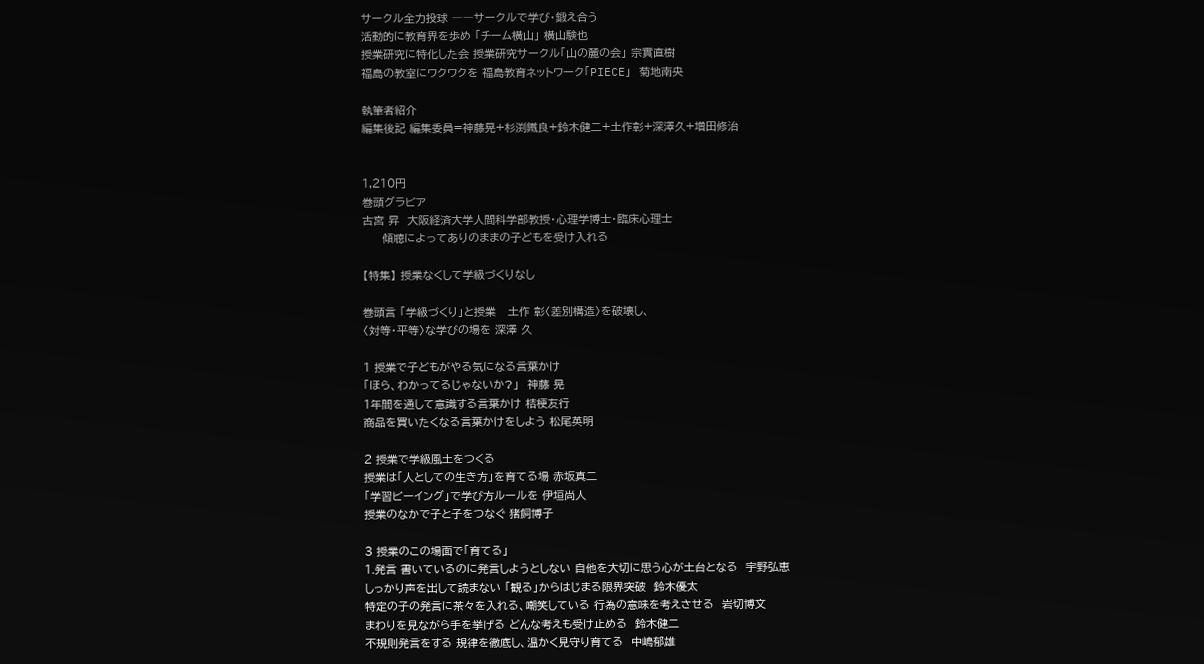サークル全力投球 ――サークルで学び・鍛え合う
活動的に教育界を歩め 「チーム横山」 横山験也
授業研究に特化した会 授業研究サークル「山の麓の会」 宗實直樹
福島の教室にワクワクを 福島教育ネットワーク「PIECE」  菊地南央

執筆者紹介
編集後記 編集委員=神藤晃+杉渕鐵良+鈴木健二+土作彰+深澤久+増田修治


1,210円
巻頭グラビア
古宮 昇  大阪経済大学人間科学部教授・心理学博士・臨床心理士
     傾聴によってありのままの子どもを受け入れる

【特集】 授業なくして学級づくりなし

巻頭言 「学級づくり」と授業   土作 彰〈差別構造〉を破壊し、
〈対等・平等〉な学びの場を 深澤 久

1 授業で子どもがやる気になる言葉かけ
「ほら、わかってるじゃないか?」  神藤 晃
1年間を通して意識する言葉かけ 桔梗友行
商品を買いたくなる言葉かけをしよう 松尾英明

2 授業で学級風土をつくる
授業は「人としての生き方」を育てる場 赤坂真二
「学習ビーイング」で学び方ルールを 伊垣尚人
授業のなかで子と子をつなぐ 猪飼博子

3 授業のこの場面で「育てる」
1.発言 書いているのに発言しようとしない 自他を大切に思う心が土台となる  宇野弘恵
しっかり声を出して読まない 「観る」からはじまる限界突破  鈴木優太
特定の子の発言に茶々を入れる、嘲笑している 行為の意味を考えさせる  岩切博文
まわりを見ながら手を挙げる どんな考えも受け止める  鈴木健二
不規則発言をする 規律を徹底し、温かく見守り育てる  中嶋郁雄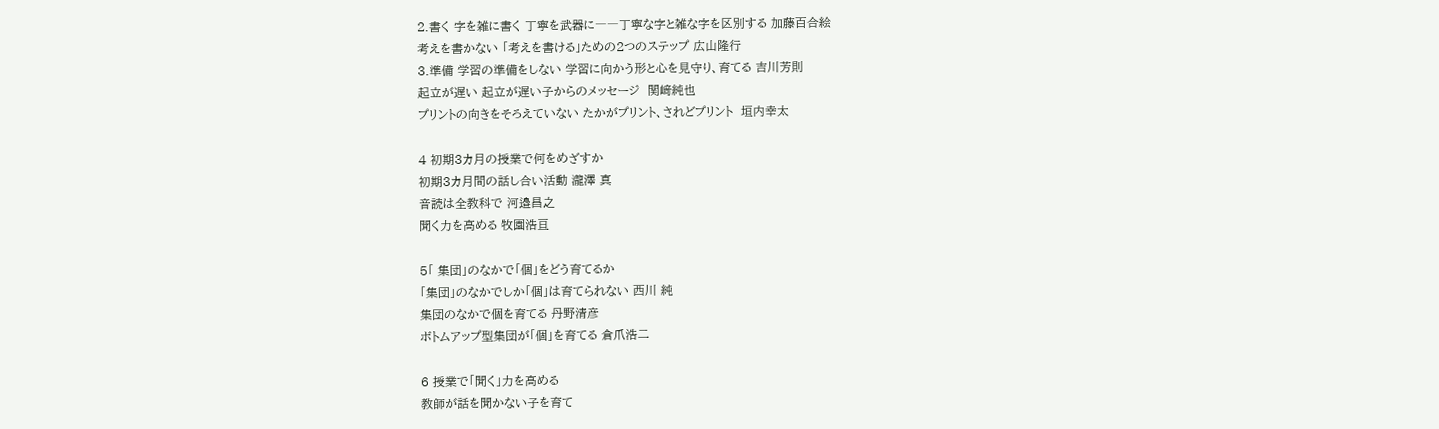2.書く 字を雑に書く 丁寧を武器に――丁寧な字と雑な字を区別する 加藤百合絵
考えを書かない 「考えを書ける」ための2つのステップ 広山隆行
3.準備 学習の準備をしない 学習に向かう形と心を見守り、育てる 吉川芳則
起立が遅い 起立が遅い子からのメッセージ  関﨑純也
プリントの向きをそろえていない たかがプリント、されどプリント  垣内幸太

4 初期3カ月の授業で何をめざすか
初期3カ月間の話し合い活動 瀧澤 真
音読は全教科で 河邉昌之
聞く力を高める 牧園浩亘

5「 集団」のなかで「個」をどう育てるか
「集団」のなかでしか「個」は育てられない 西川 純
集団のなかで個を育てる 丹野清彦
ボトムアップ型集団が「個」を育てる 倉爪浩二

6 授業で「聞く」力を高める
教師が話を聞かない子を育て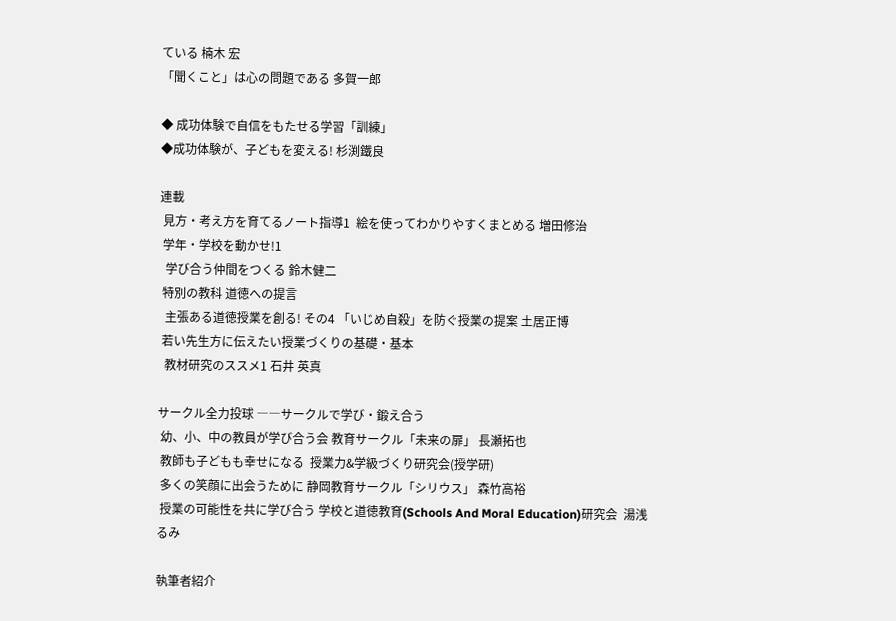ている 楠木 宏
「聞くこと」は心の問題である 多賀一郎

◆ 成功体験で自信をもたせる学習「訓練」
◆成功体験が、子どもを変える! 杉渕鐵良

連載
 見方・考え方を育てるノート指導1  絵を使ってわかりやすくまとめる 増田修治
 学年・学校を動かせ!1
  学び合う仲間をつくる 鈴木健二
 特別の教科 道徳への提言
  主張ある道徳授業を創る! その4 「いじめ自殺」を防ぐ授業の提案 土居正博
 若い先生方に伝えたい授業づくりの基礎・基本
  教材研究のススメ1 石井 英真

サークル全力投球 ――サークルで学び・鍛え合う
 幼、小、中の教員が学び合う会 教育サークル「未来の扉」 長瀬拓也
 教師も子どもも幸せになる  授業力&学級づくり研究会(授学研)
 多くの笑顔に出会うために 静岡教育サークル「シリウス」 森竹高裕
 授業の可能性を共に学び合う 学校と道徳教育(Schools And Moral Education)研究会  湯浅るみ

執筆者紹介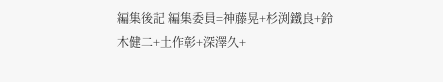編集後記 編集委員=神藤晃+杉渕鐵良+鈴木健二+土作彰+深澤久+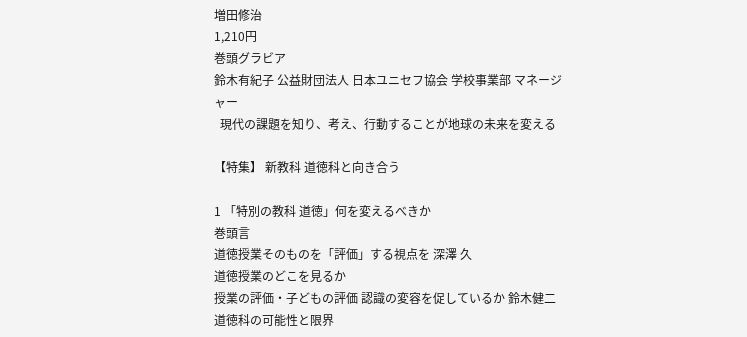増田修治
1,210円
巻頭グラビア
鈴木有紀子 公益財団法人 日本ユニセフ協会 学校事業部 マネージャー
  現代の課題を知り、考え、行動することが地球の未来を変える

【特集】 新教科 道徳科と向き合う

1 「特別の教科 道徳」何を変えるべきか
巻頭言
道徳授業そのものを「評価」する視点を 深澤 久
道徳授業のどこを見るか
授業の評価・子どもの評価 認識の変容を促しているか 鈴木健二
道徳科の可能性と限界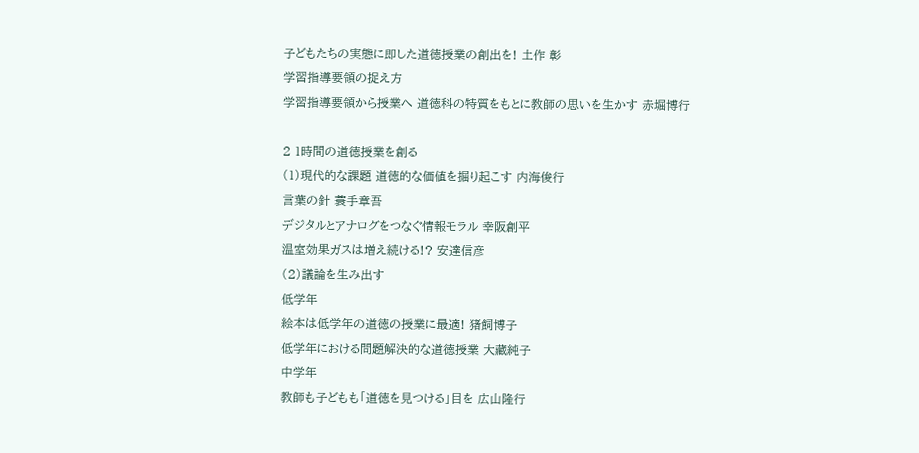子どもたちの実態に即した道徳授業の創出を! 土作 彰
学習指導要領の捉え方
学習指導要領から授業へ 道徳科の特質をもとに教師の思いを生かす 赤堀博行

2 1時間の道徳授業を創る
(1)現代的な課題 道徳的な価値を掘り起こす 内海俊行
言葉の針 蓑手章吾
デジタルとアナログをつなぐ情報モラル 幸阪創平
温室効果ガスは増え続ける!? 安達信彦
(2)議論を生み出す
低学年
絵本は低学年の道徳の授業に最適! 猪飼博子
低学年における問題解決的な道徳授業 大藏純子
中学年
教師も子どもも「道徳を見つける」目を 広山隆行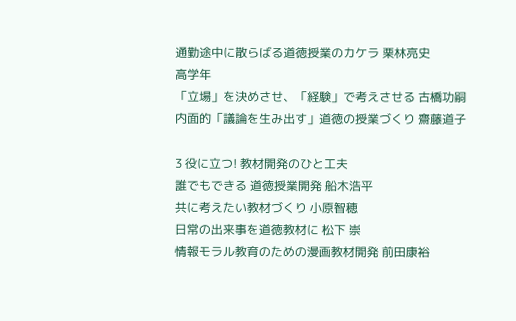通勤途中に散らばる道徳授業のカケラ 栗林亮史
高学年
「立場」を決めさせ、「経験」で考えさせる 古橋功嗣
内面的「議論を生み出す」道徳の授業づくり 齋藤道子

3 役に立つ! 教材開発のひと工夫
誰でもできる 道徳授業開発 船木浩平
共に考えたい教材づくり 小原智穂
日常の出来事を道徳教材に 松下 崇
情報モラル教育のための漫画教材開発 前田康裕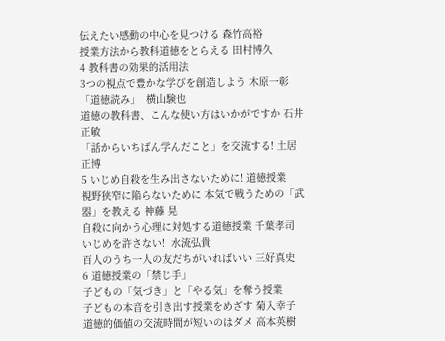伝えたい感動の中心を見つける 森竹高裕
授業方法から教科道徳をとらえる 田村博久
4 教科書の効果的活用法
3つの視点で豊かな学びを創造しよう 木原一彰
「道徳読み」  横山験也
道徳の教科書、こんな使い方はいかがですか 石井正敏
「話からいちばん学んだこと」を交流する! 土居正博
5 いじめ自殺を生み出さないために! 道徳授業
視野狭窄に陥らないために 本気で戦うための「武器」を教える 神藤 晃
自殺に向かう心理に対処する道徳授業 千葉孝司
いじめを許さない!  水流弘貴
百人のうち一人の友だちがいればいい 三好真史
6 道徳授業の「禁じ手」
子どもの「気づき」と「やる気」を奪う授業
子どもの本音を引き出す授業をめざす 菊入幸子
道徳的価値の交流時間が短いのはダメ 高本英樹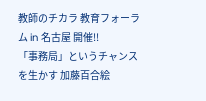教師のチカラ 教育フォーラム in 名古屋 開催!!
「事務局」というチャンスを生かす 加藤百合絵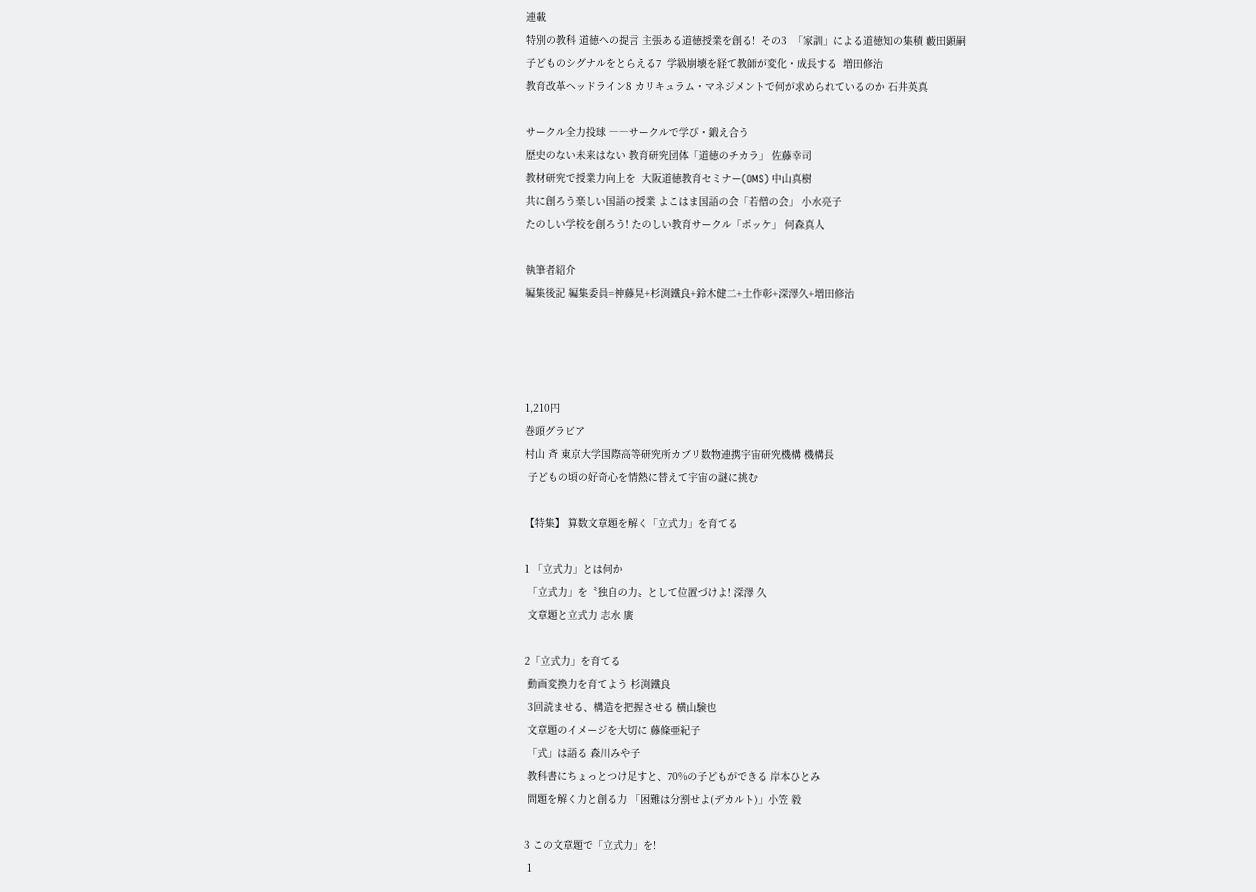連載
特別の教科 道徳への提言 主張ある道徳授業を創る!  その3  「家訓」による道徳知の集積 藪田顕嗣
子どものシグナルをとらえる7  学級崩壊を経て教師が変化・成長する  増田修治
教育改革ヘッドライン8 カリキュラム・マネジメントで何が求められているのか 石井英真

サークル全力投球 ――サークルで学び・鍛え合う
歴史のない未来はない 教育研究団体「道徳のチカラ」 佐藤幸司
教材研究で授業力向上を  大阪道徳教育セミナー(OMS) 中山真樹
共に創ろう楽しい国語の授業 よこはま国語の会「若僧の会」 小水亮子
たのしい学校を創ろう! たのしい教育サークル「ポッケ」 何森真人

執筆者紹介
編集後記 編集委員=神藤晃+杉渕鐵良+鈴木健二+土作彰+深澤久+増田修治




1,210円
巻頭グラビア
村山 斉 東京大学国際高等研究所カブリ数物連携宇宙研究機構 機構長
 子どもの頃の好奇心を情熱に替えて宇宙の謎に挑む

【特集】 算数文章題を解く「立式力」を育てる

1 「立式力」とは何か
 「立式力」を〝独自の力〟として位置づけよ! 深澤 久
 文章題と立式力 志水 廣

2「立式力」を育てる
 動画変換力を育てよう 杉渕鐵良
 3回読ませる、構造を把握させる 横山験也
 文章題のイメージを大切に 藤條亜紀子
 「式」は語る 森川みや子
 教科書にちょっとつけ足すと、70%の子どもができる 岸本ひとみ
 問題を解く力と創る力 「困難は分割せよ(デカルト)」小笠 毅

3 この文章題で「立式力」を!
 1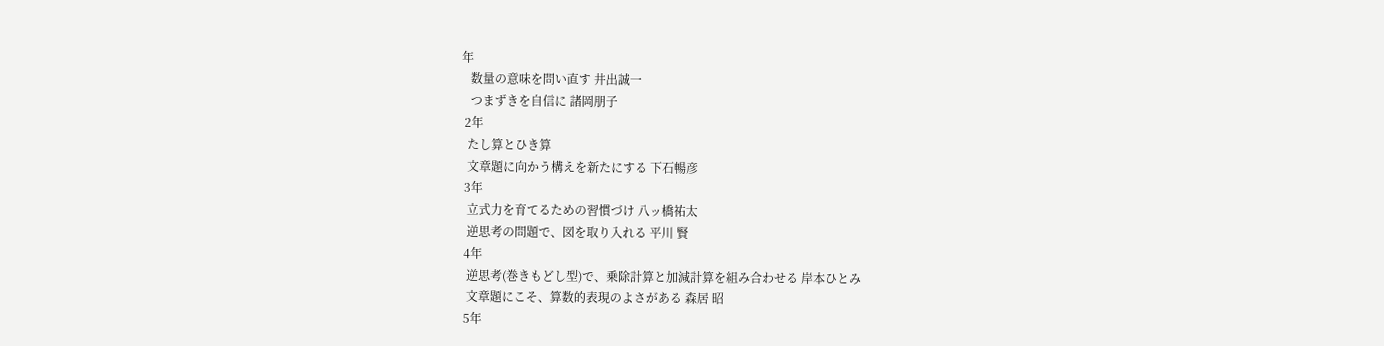年
   数量の意味を問い直す 井出誠一
   つまずきを自信に 諸岡朋子
 2年
  たし算とひき算
  文章題に向かう構えを新たにする 下石暢彦
 3年
  立式力を育てるための習慣づけ 八ッ橋祐太
  逆思考の問題で、図を取り入れる 平川 賢
 4年
  逆思考(巻きもどし型)で、乗除計算と加減計算を組み合わせる 岸本ひとみ
  文章題にこそ、算数的表現のよさがある 森居 昭
 5年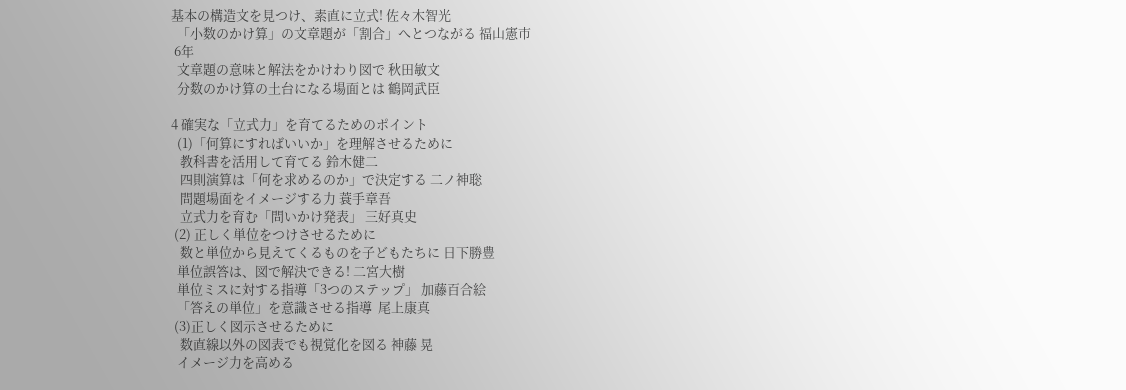基本の構造文を見つけ、素直に立式! 佐々木智光
  「小数のかけ算」の文章題が「割合」へとつながる 福山憲市
 6年
  文章題の意味と解法をかけわり図で 秋田敏文
  分数のかけ算の土台になる場面とは 鶴岡武臣

4 確実な「立式力」を育てるためのポイント
  (1)「何算にすればいいか」を理解させるために
   教科書を活用して育てる 鈴木健二
   四則演算は「何を求めるのか」で決定する 二ノ神聡
   問題場面をイメージする力 蓑手章吾
   立式力を育む「問いかけ発表」 三好真史
 (2) 正しく単位をつけさせるために
   数と単位から見えてくるものを子どもたちに 日下勝豊
  単位誤答は、図で解決できる! 二宮大樹
  単位ミスに対する指導「3つのステップ」 加藤百合絵
  「答えの単位」を意識させる指導  尾上康真
 (3)正しく図示させるために
   数直線以外の図表でも視覚化を図る 神藤 晃
  イメージ力を高める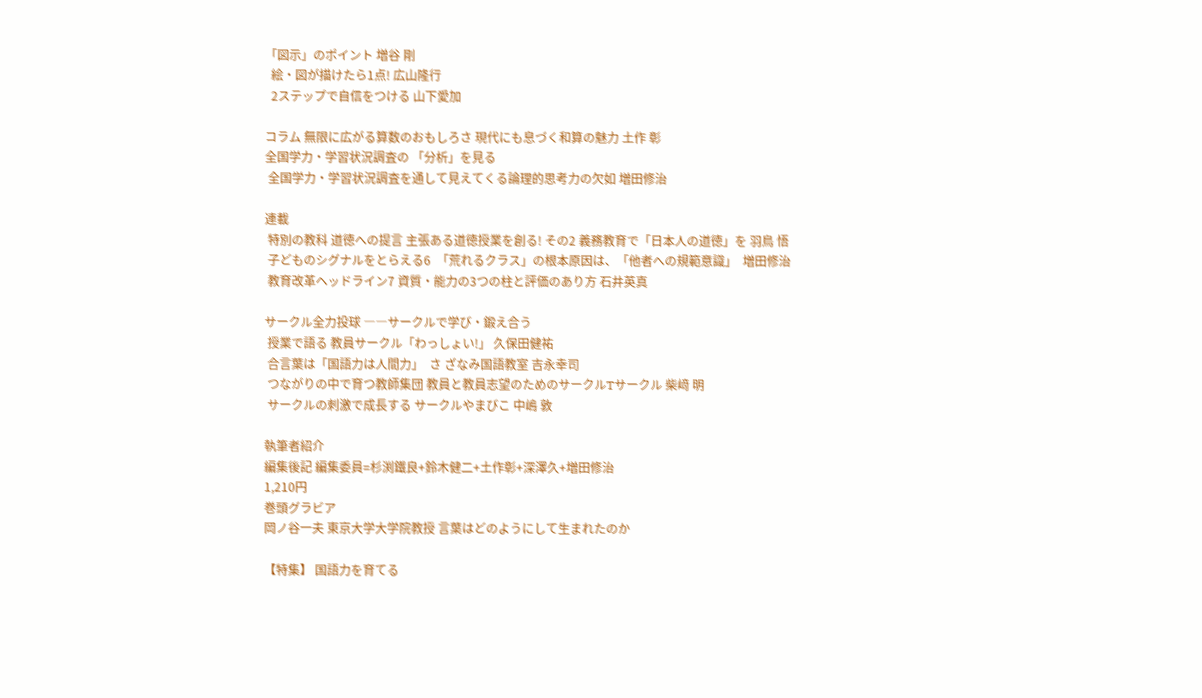「図示」のポイント 増谷 剛
  絵・図が描けたら1点! 広山隆行
  2ステップで自信をつける 山下愛加

コラム 無限に広がる算数のおもしろさ 現代にも息づく和算の魅力 土作 彰
全国学力・学習状況調査の 「分析」を見る
 全国学力・学習状況調査を通して見えてくる論理的思考力の欠如 増田修治

連載
 特別の教科 道徳への提言 主張ある道徳授業を創る! その2 義務教育で「日本人の道徳」を 羽鳥 悟
 子どものシグナルをとらえる6  「荒れるクラス」の根本原因は、「他者への規範意識」  増田修治
 教育改革ヘッドライン7 資質・能力の3つの柱と評価のあり方 石井英真

サークル全力投球 ――サークルで学び・鍛え合う
 授業で語る 教員サークル「わっしょい!」 久保田健祐
 合言葉は「国語力は人間力」  さ ざなみ国語教室 吉永幸司
 つながりの中で育つ教師集団 教員と教員志望のためのサークルTサークル 柴﨑 明
 サークルの刺激で成長する サークルやまびこ 中嶋 敦

執筆者紹介
編集後記 編集委員=杉渕鐵良+鈴木健二+土作彰+深澤久+増田修治
1,210円
巻頭グラビア
岡ノ谷一夫 東京大学大学院教授 言葉はどのようにして生まれたのか

【特集】 国語力を育てる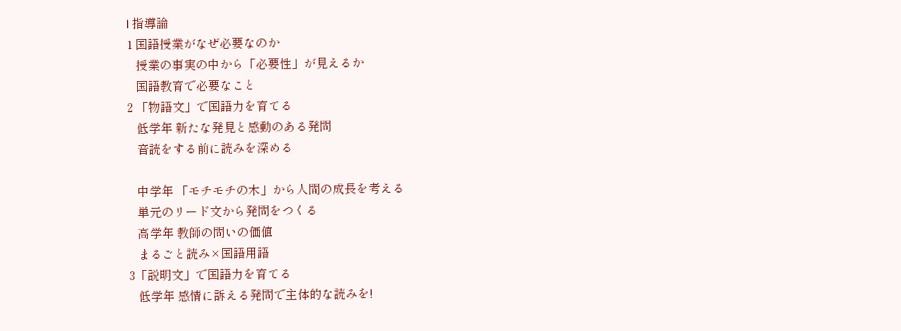I 指導論
1 国語授業がなぜ必要なのか
   授業の事実の中から「必要性」が見えるか
   国語教育で必要なこと
2 「物語文」で国語力を育てる
   低学年 新たな発見と感動のある発問
   音読をする前に読みを深める

   中学年 「モチモチの木」から人間の成長を考える
   単元のリード文から発問をつくる
   高学年 教師の問いの価値
   まるごと読み×国語用語
3「説明文」で国語力を育てる
   低学年 感情に訴える発問で主体的な読みを!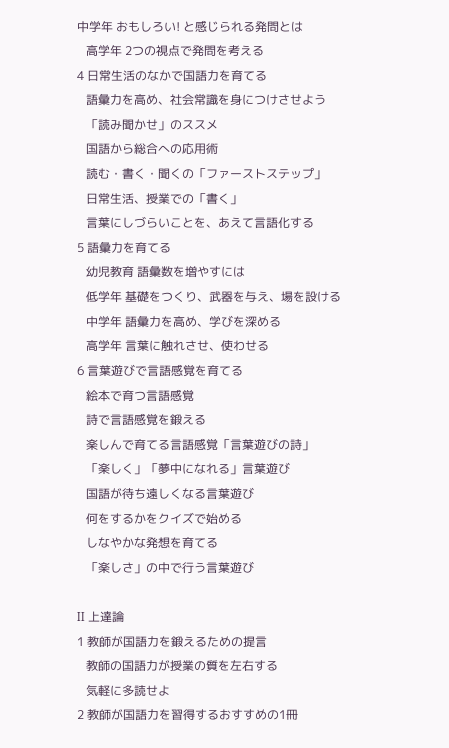中学年 おもしろい! と感じられる発問とは
   高学年 2つの視点で発問を考える
4 日常生活のなかで国語力を育てる
   語彙力を高め、社会常識を身につけさせよう
   「読み聞かせ」のススメ
   国語から総合への応用術
   読む・書く・聞くの「ファーストステップ」
   日常生活、授業での「書く」
   言葉にしづらいことを、あえて言語化する
5 語彙力を育てる
   幼児教育 語彙数を増やすには
   低学年 基礎をつくり、武器を与え、場を設ける
   中学年 語彙力を高め、学びを深める
   高学年 言葉に触れさせ、使わせる
6 言葉遊びで言語感覚を育てる
   絵本で育つ言語感覚
   詩で言語感覚を鍛える
   楽しんで育てる言語感覚「言葉遊びの詩」
   「楽しく」「夢中になれる」言葉遊び
   国語が待ち遠しくなる言葉遊び
   何をするかをクイズで始める
   しなやかな発想を育てる
   「楽しさ」の中で行う言葉遊び

II 上達論
1 教師が国語力を鍛えるための提言
   教師の国語力が授業の質を左右する
   気軽に多読せよ
2 教師が国語力を習得するおすすめの1冊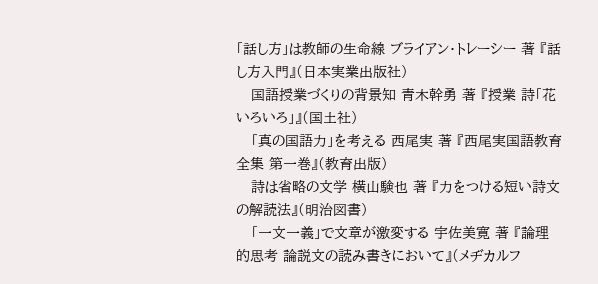「話し方」は教師の生命線 ブライアン・トレーシー 著 『話し方入門』(日本実業出版社)
   国語授業づくりの背景知 青木幹勇 著 『授業 詩「花いろいろ」』(国土社)
   「真の国語力」を考える 西尾実 著 『西尾実国語教育全集 第一巻』(教育出版)
   詩は省略の文学 横山験也 著 『力をつける短い詩文の解読法』(明治図書)
   「一文一義」で文章が激変する 宇佐美寛 著 『論理的思考 論説文の読み書きにおいて』(メヂカルフ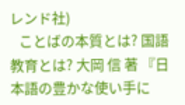レンド社)
   ことばの本質とは? 国語教育とは? 大岡 信 著 『日本語の豊かな使い手に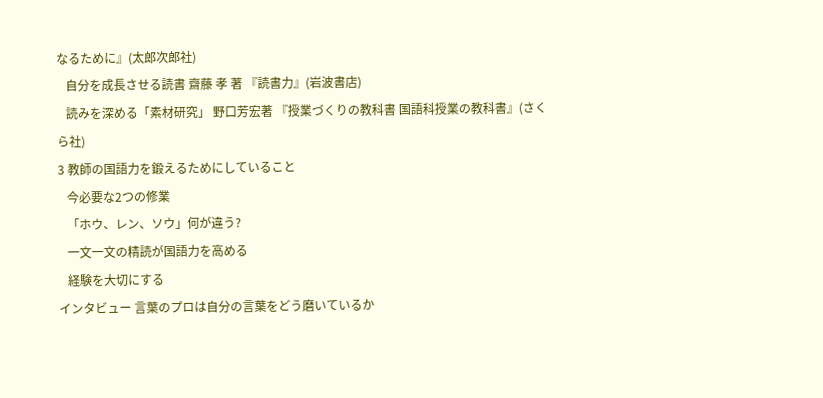なるために』(太郎次郎社)
   自分を成長させる読書 齋藤 孝 著 『読書力』(岩波書店)
   読みを深める「素材研究」 野口芳宏著 『授業づくりの教科書 国語科授業の教科書』(さくら社)
3 教師の国語力を鍛えるためにしていること
   今必要な2つの修業
   「ホウ、レン、ソウ」何が違う?
   一文一文の精読が国語力を高める
   経験を大切にする
インタビュー 言葉のプロは自分の言葉をどう磨いているか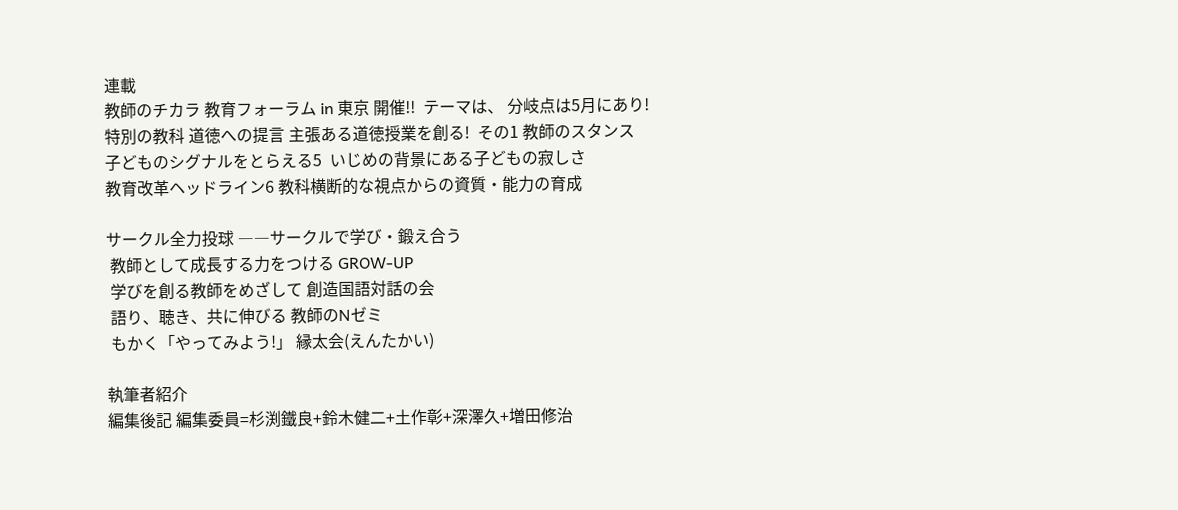連載
教師のチカラ 教育フォーラム in 東京 開催!!  テーマは、 分岐点は5月にあり!
特別の教科 道徳への提言 主張ある道徳授業を創る!  その1 教師のスタンス
子どものシグナルをとらえる5  いじめの背景にある子どもの寂しさ
教育改革ヘッドライン6 教科横断的な視点からの資質・能力の育成

サークル全力投球 ――サークルで学び・鍛え合う
 教師として成長する力をつける GROW-UP
 学びを創る教師をめざして 創造国語対話の会
 語り、聴き、共に伸びる 教師のNゼミ
 もかく「やってみよう!」 縁太会(えんたかい)

執筆者紹介
編集後記 編集委員=杉渕鐵良+鈴木健二+土作彰+深澤久+増田修治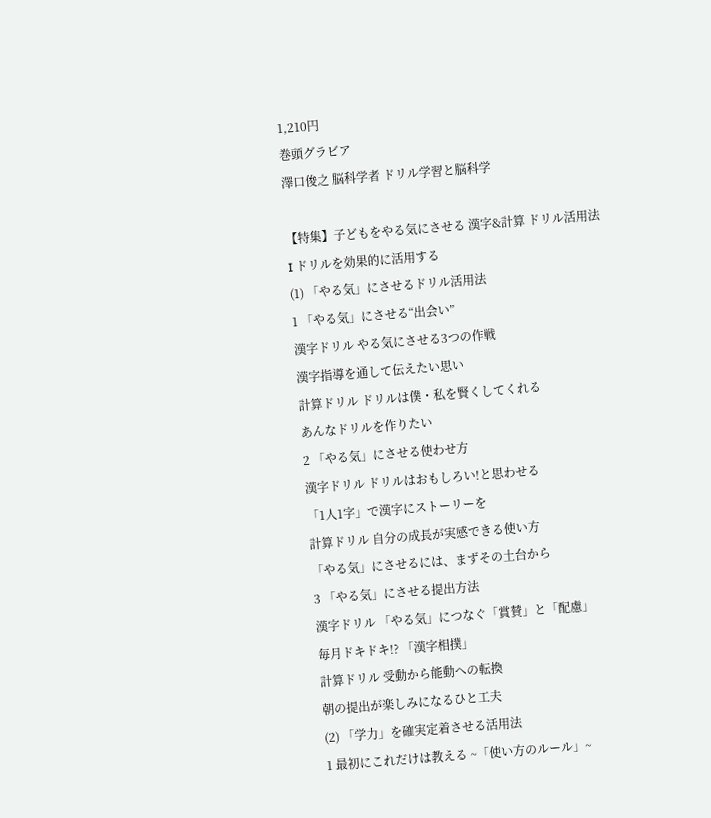1,210円
巻頭グラビア
澤口俊之 脳科学者 ドリル学習と脳科学

【特集】子どもをやる気にさせる 漢字&計算 ドリル活用法
I ドリルを効果的に活用する
(1) 「やる気」にさせるドリル活用法
1 「やる気」にさせる“出会い”
漢字ドリル やる気にさせる3つの作戦
漢字指導を通して伝えたい思い
計算ドリル ドリルは僕・私を賢くしてくれる
あんなドリルを作りたい
2 「やる気」にさせる使わせ方
漢字ドリル ドリルはおもしろい!と思わせる
「1人1字」で漢字にストーリーを
計算ドリル 自分の成長が実感できる使い方
「やる気」にさせるには、まずその土台から
3 「やる気」にさせる提出方法
漢字ドリル 「やる気」につなぐ「賞賛」と「配慮」
毎月ドキドキ!? 「漢字相撲」
計算ドリル 受動から能動への転換
朝の提出が楽しみになるひと工夫
(2) 「学力」を確実定着させる活用法
1 最初にこれだけは教える ~「使い方のルール」~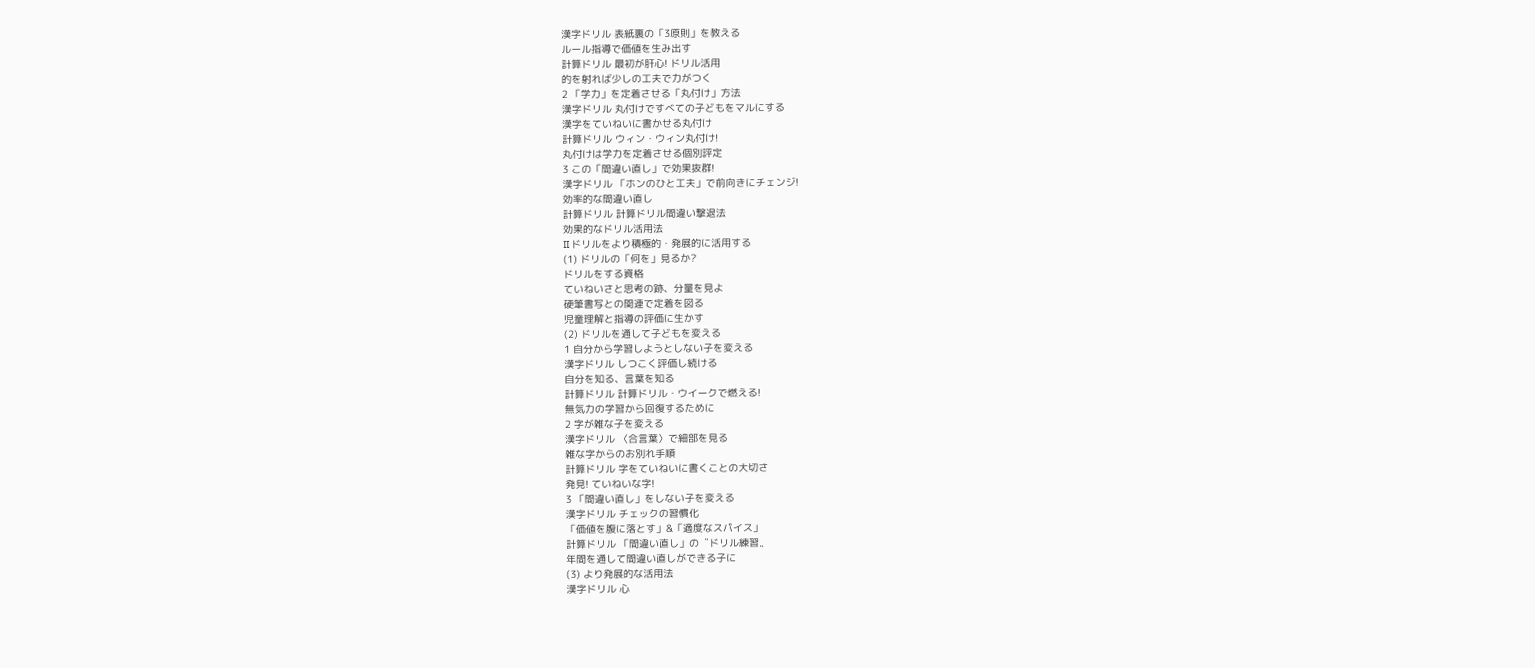漢字ドリル 表紙裏の「3原則」を教える
ルール指導で価値を生み出す
計算ドリル 最初が肝心! ドリル活用
的を射れば少しの工夫で力がつく
2 「学力」を定着させる「丸付け」方法
漢字ドリル 丸付けですべての子どもをマルにする
漢字をていねいに書かせる丸付け
計算ドリル ウィン・ウィン丸付け!
丸付けは学力を定着させる個別評定
3 この「間違い直し」で効果抜群!
漢字ドリル 「ホンのひと工夫」で前向きにチェンジ!
効率的な間違い直し
計算ドリル 計算ドリル間違い撃退法
効果的なドリル活用法
II ドリルをより積極的・発展的に活用する
(1) ドリルの「何を」見るか?
ドリルをする資格
ていねいさと思考の跡、分量を見よ
硬筆書写との関連で定着を図る
児童理解と指導の評価に生かす
(2) ドリルを通して子どもを変える
1 自分から学習しようとしない子を変える
漢字ドリル しつこく評価し続ける
自分を知る、言葉を知る
計算ドリル 計算ドリル・ウイークで燃える!
無気力の学習から回復するために
2 字が雑な子を変える
漢字ドリル 〈合言葉〉で細部を見る
雑な字からのお別れ手順
計算ドリル 字をていねいに書くことの大切さ
発見! ていねいな字!
3 「間違い直し」をしない子を変える
漢字ドリル チェックの習慣化
「価値を腹に落とす」&「適度なスパイス」
計算ドリル 「間違い直し」の〝ドリル練習〟
年間を通して間違い直しができる子に
(3) より発展的な活用法
漢字ドリル 心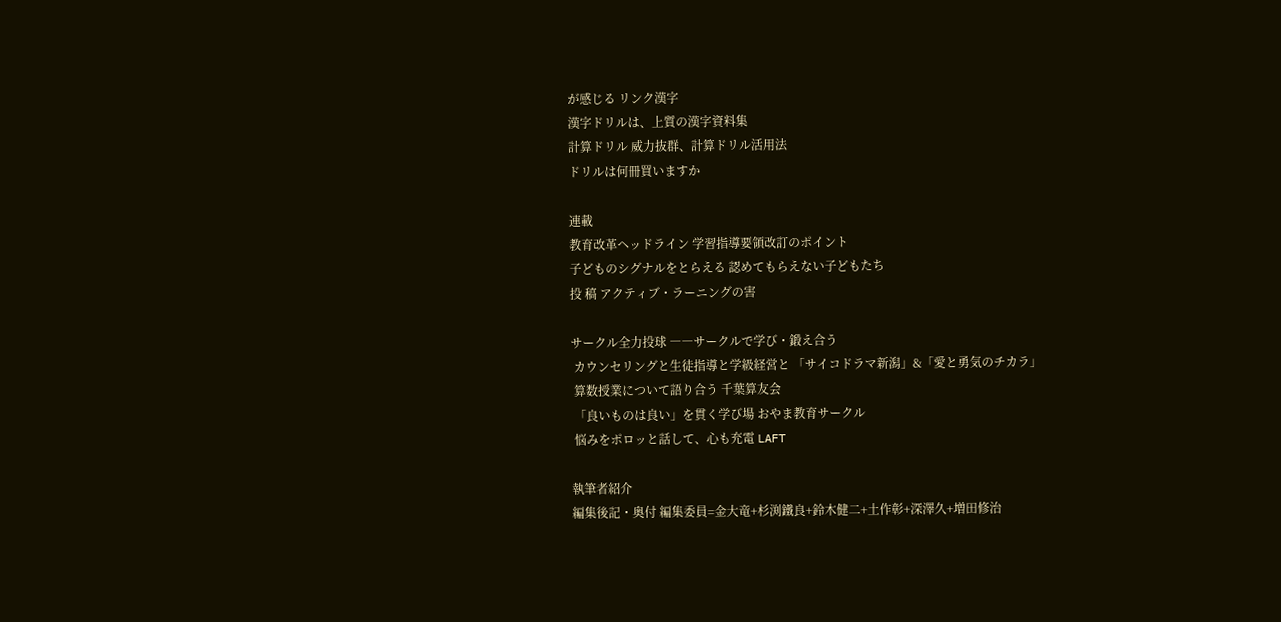が感じる リンク漢字
漢字ドリルは、上質の漢字資料集
計算ドリル 威力抜群、計算ドリル活用法
ドリルは何冊買いますか

連載
教育改革ヘッドライン 学習指導要領改訂のポイント
子どものシグナルをとらえる 認めてもらえない子どもたち
投 稿 アクティブ・ラーニングの害

サークル全力投球 ――サークルで学び・鍛え合う
 カウンセリングと生徒指導と学級経営と 「サイコドラマ新潟」&「愛と勇気のチカラ」
 算数授業について語り合う 千葉算友会
 「良いものは良い」を貫く学び場 おやま教育サークル
 悩みをポロッと話して、心も充電 LAFT

執筆者紹介
編集後記・奥付 編集委員=金大竜+杉渕鐵良+鈴木健二+土作彰+深澤久+増田修治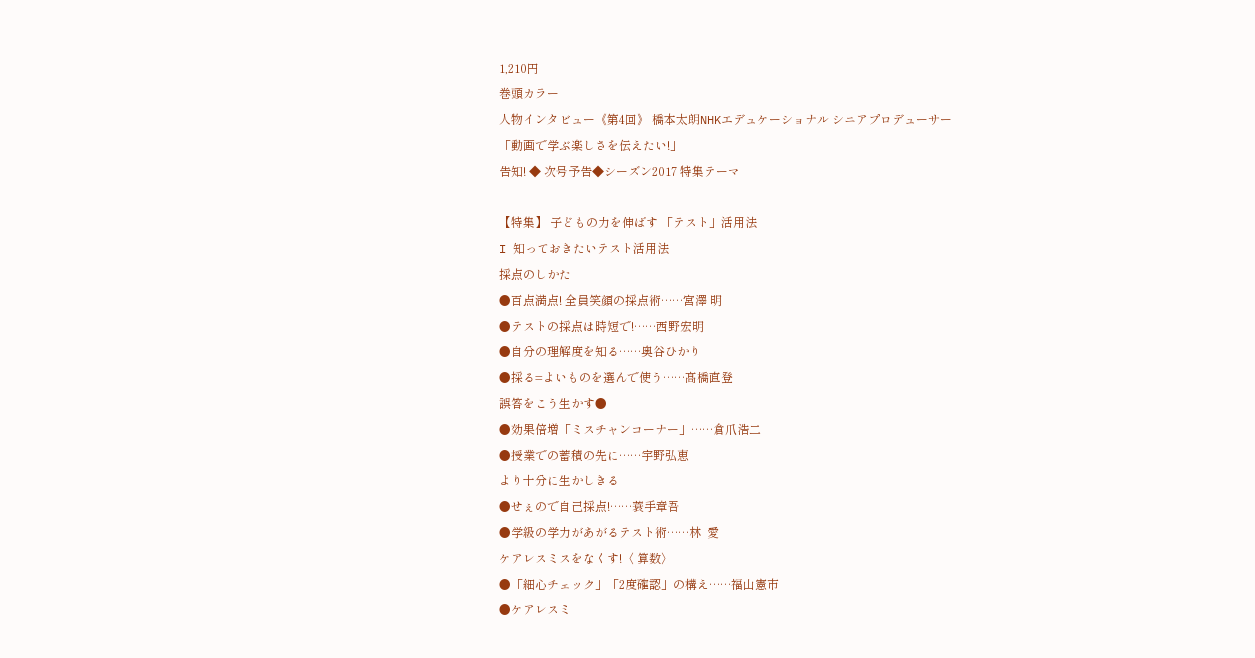1,210円
巻頭カラー
人物インタビュー《第4回》 橋本太朗NHKエデュケーショナル シニアプロデューサー
「動画で学ぶ楽しさを伝えたい!」
告知! ◆ 次号予告◆シーズン2017 特集テーマ

【特集】 子どもの力を伸ばす 「テスト」活用法
I 知っておきたいテスト活用法
採点のしかた
●百点満点! 全員笑顔の採点術……宮澤 明
●テストの採点は時短で!……西野宏明
●自分の理解度を知る……奥谷ひかり
●採る=よいものを選んで使う……髙橋直登
誤答をこう生かす●
●効果倍増「ミスチャンコーナー」……倉爪浩二
●授業での蓄積の先に……宇野弘恵
より十分に生かしきる
●せぇので自己採点!……蓑手章吾
●学級の学力があがるテスト術……林  愛
ケアレスミスをなくす!〈 算数〉
●「細心チェック」「2度確認」の構え……福山憲市
●ケアレスミ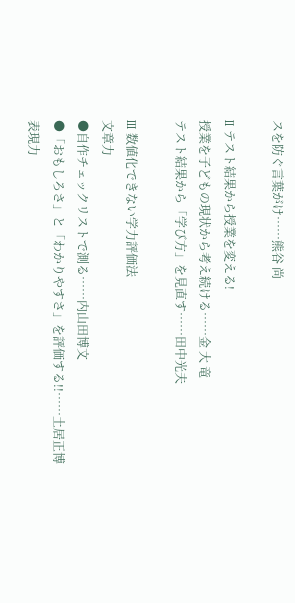スを防ぐ言葉がけ……熊谷 尚

II テスト結果から授業を変える!
授業を子どもの現状から考え続ける……金 大 竜
テスト結果から「学び方」を見直す……田中光夫

III 数値化できない学力評価法
文章力
●自作チェックリストで測る……内山田博文
●「おもしろさ」と「わかりやすさ」を評価する!!……土居正博
表現力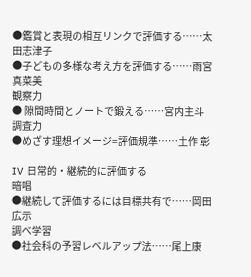●鑑賞と表現の相互リンクで評価する……太田志津子
●子どもの多様な考え方を評価する……雨宮真菜美
観察力
● 隙間時間とノートで鍛える……宮内主斗
調査力
●めざす理想イメージ=評価規準……土作 彰

IV 日常的・継続的に評価する
暗唱
●継続して評価するには目標共有で……岡田広示
調べ学習
●社会科の予習レベルアップ法……尾上康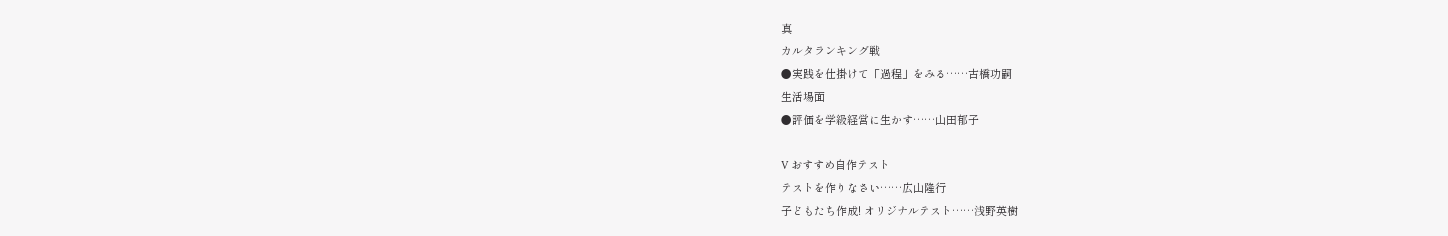真
カルタランキング戦
●実践を仕掛けて「過程」をみる……古橋功嗣
生活場面
●評価を学級経営に生かす……山田郁子

V おすすめ自作テスト
テストを作りなさい……広山隆行
子どもたち作成! オリジナルテスト……浅野英樹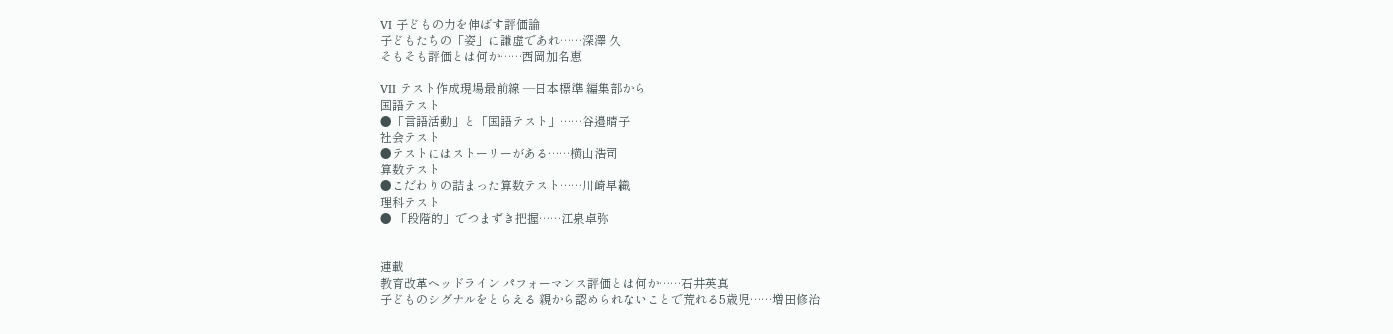VI 子どもの力を伸ばす評価論
子どもたちの「姿」に謙虚であれ……深澤 久
そもそも評価とは何か……西岡加名恵

VII テスト作成現場最前線 ―日本標準 編集部から
国語テスト
●「言語活動」と「国語テスト」……谷邉晴子
社会テスト
●テストにはストーリーがある……横山浩司
算数テスト
●こだわりの詰まった算数テスト……川崎早織
理科テスト
● 「段階的」でつまずき把握……江泉卓弥


連載
教育改革ヘッドライン パフォーマンス評価とは何か……石井英真
子どものシグナルをとらえる 親から認められないことで荒れる5歳児……増田修治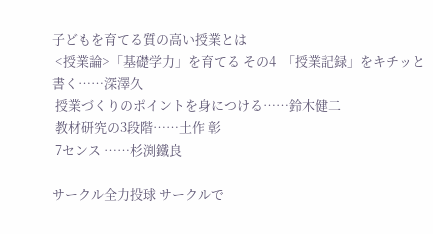子どもを育てる質の高い授業とは
 <授業論>「基礎学力」を育てる その4  「授業記録」をキチッと書く……深澤久
 授業づくりのポイントを身につける……鈴木健二
 教材研究の3段階……土作 彰
 7センス ……杉渕鐵良

サークル全力投球 サークルで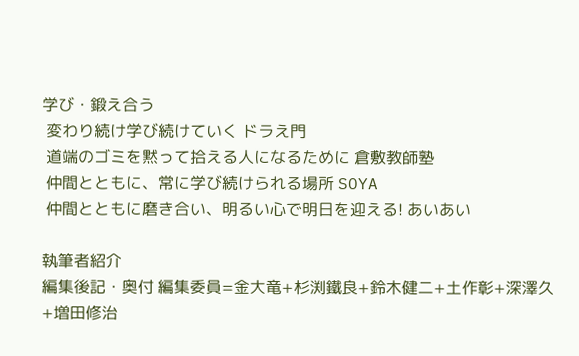学び・鍛え合う
 変わり続け学び続けていく ドラえ門
 道端のゴミを黙って拾える人になるために 倉敷教師塾
 仲間とともに、常に学び続けられる場所 SOYA
 仲間とともに磨き合い、明るい心で明日を迎える! あいあい

執筆者紹介
編集後記・奥付 編集委員=金大竜+杉渕鐵良+鈴木健二+土作彰+深澤久+増田修治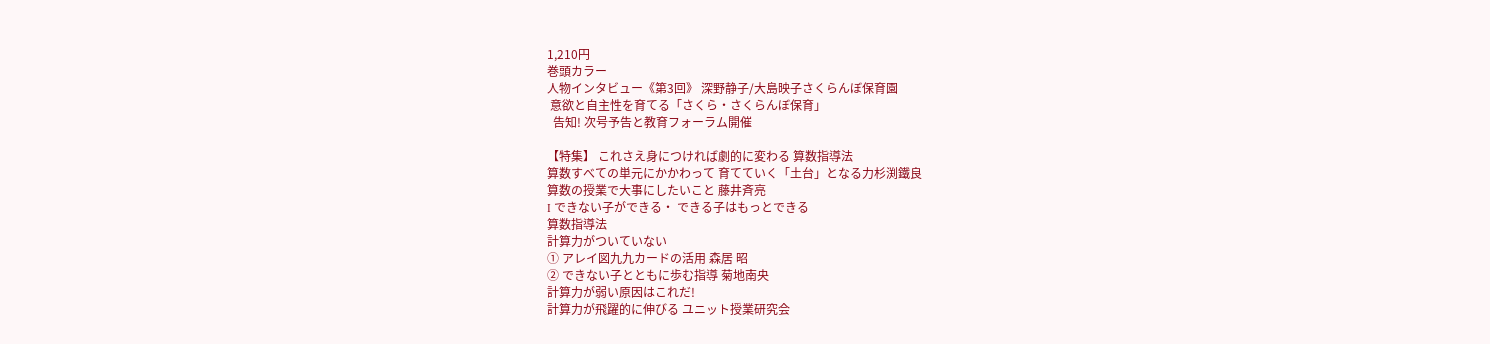1,210円
巻頭カラー
人物インタビュー《第3回》 深野静子/大島映子さくらんぼ保育園
 意欲と自主性を育てる「さくら・さくらんぼ保育」
  告知! 次号予告と教育フォーラム開催

【特集】 これさえ身につければ劇的に変わる 算数指導法
算数すべての単元にかかわって 育てていく「土台」となる力杉渕鐵良
算数の授業で大事にしたいこと 藤井斉亮
I できない子ができる・ できる子はもっとできる
算数指導法
計算力がついていない
① アレイ図九九カードの活用 森居 昭
② できない子とともに歩む指導 菊地南央
計算力が弱い原因はこれだ!
計算力が飛躍的に伸びる ユニット授業研究会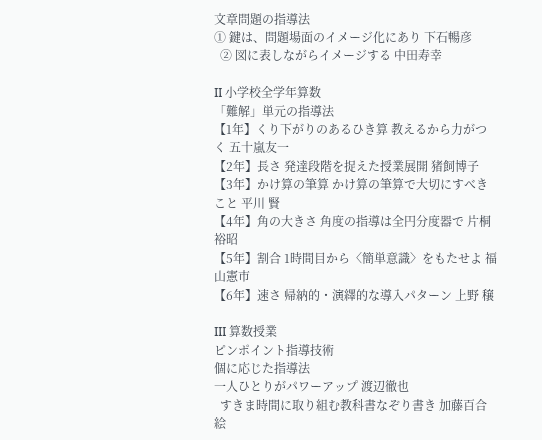文章問題の指導法
① 鍵は、問題場面のイメージ化にあり 下石暢彦
  ② 図に表しながらイメージする 中田寿幸

II 小学校全学年算数
「難解」単元の指導法
【1年】くり下がりのあるひき算 教えるから力がつく 五十嵐友一
【2年】長さ 発達段階を捉えた授業展開 猪飼博子
【3年】かけ算の筆算 かけ算の筆算で大切にすべきこと 平川 賢
【4年】角の大きさ 角度の指導は全円分度器で 片桐裕昭
【5年】割合 1時間目から〈簡単意識〉をもたせよ 福山憲市
【6年】速さ 帰納的・演繹的な導入パターン 上野 穣

III 算数授業
ピンポイント指導技術
個に応じた指導法
一人ひとりがパワーアップ 渡辺徹也
  すきま時間に取り組む教科書なぞり書き 加藤百合絵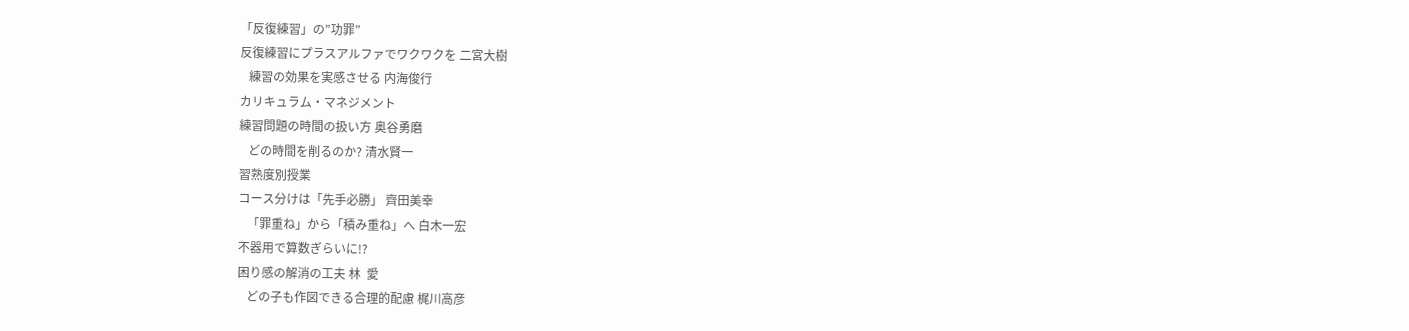「反復練習」の”功罪”
反復練習にプラスアルファでワクワクを 二宮大樹
   練習の効果を実感させる 内海俊行
カリキュラム・マネジメント
練習問題の時間の扱い方 奥谷勇磨
   どの時間を削るのか? 清水賢一
習熟度別授業
コース分けは「先手必勝」 齊田美幸
   「罪重ね」から「積み重ね」へ 白木一宏
不器用で算数ぎらいに!?
困り感の解消の工夫 林  愛
   どの子も作図できる合理的配慮 梶川高彦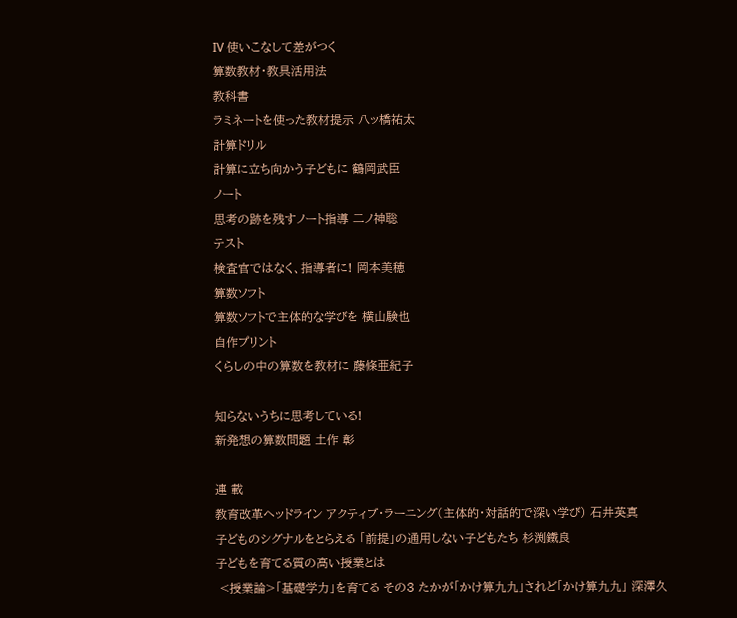IV 使いこなして差がつく
算数教材・教具活用法
教科書
ラミネートを使った教材提示 八ッ橋祐太
計算ドリル
計算に立ち向かう子どもに 鶴岡武臣
ノート
思考の跡を残すノート指導 二ノ神聡
テスト
検査官ではなく、指導者に! 岡本美穂
算数ソフト
算数ソフトで主体的な学びを 横山験也
自作プリント
くらしの中の算数を教材に 藤條亜紀子

知らないうちに思考している!
新発想の算数問題 土作 彰

連 載
教育改革ヘッドライン アクティブ・ラーニング(主体的・対話的で深い学び) 石井英真
子どものシグナルをとらえる 「前提」の通用しない子どもたち 杉渕鐵良
子どもを育てる質の高い授業とは
 <授業論>「基礎学力」を育てる その3 たかが「かけ算九九」されど「かけ算九九」 深澤久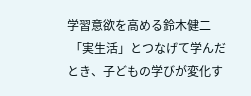学習意欲を高める鈴木健二
 「実生活」とつなげて学んだとき、子どもの学びが変化す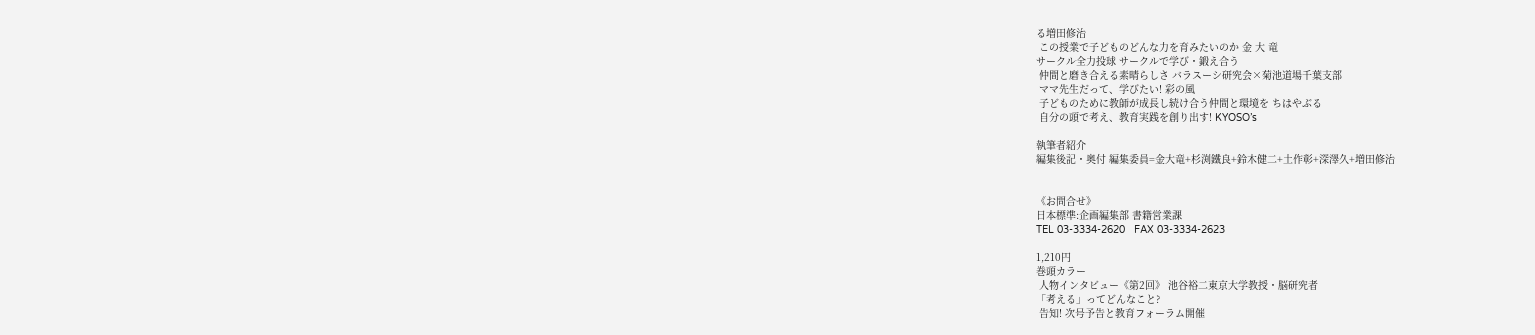る増田修治
 この授業で子どものどんな力を育みたいのか 金 大 竜
サークル全力投球 サークルで学び・鍛え合う
 仲間と磨き合える素晴らしさ バラスーシ研究会×菊池道場千葉支部
 ママ先生だって、学びたい! 彩の風
 子どものために教師が成長し続け合う仲間と環境を ちはやぶる
 自分の頭で考え、教育実践を創り出す! KYOSO’s

執筆者紹介
編集後記・奥付 編集委員=金大竜+杉渕鐵良+鈴木健二+土作彰+深澤久+増田修治


《お問合せ》
日本標準:企画編集部 書籍営業課
TEL 03-3334-2620   FAX 03-3334-2623

1,210円
巻頭カラー
 人物インタビュー《第2回》 池谷裕二東京大学教授・脳研究者
「考える」ってどんなこと?
 告知! 次号予告と教育フォーラム開催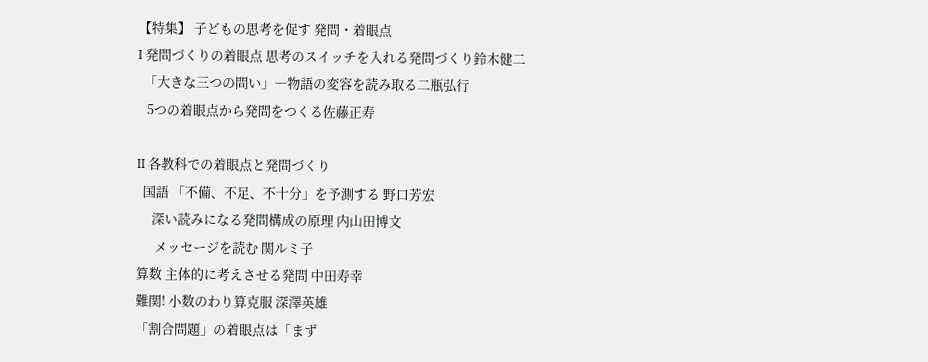【特集】 子どもの思考を促す 発問・着眼点
I 発問づくりの着眼点 思考のスイッチを入れる発問づくり鈴木健二
  「大きな三つの問い」―物語の変容を読み取る二瓶弘行
   5つの着眼点から発問をつくる佐藤正寿

II 各教科での着眼点と発問づくり
  国語 「不備、不足、不十分」を予測する 野口芳宏
     深い読みになる発問構成の原理 内山田博文
      メッセージを読む 関ルミ子
算数 主体的に考えさせる発問 中田寿幸
難関! 小数のわり算克服 深澤英雄
「割合問題」の着眼点は「まず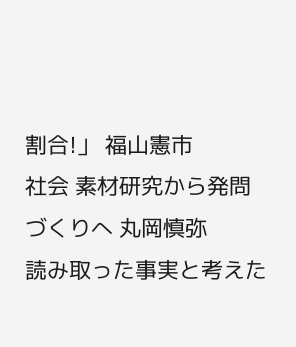割合!」 福山憲市
社会 素材研究から発問づくりへ 丸岡慎弥
読み取った事実と考えた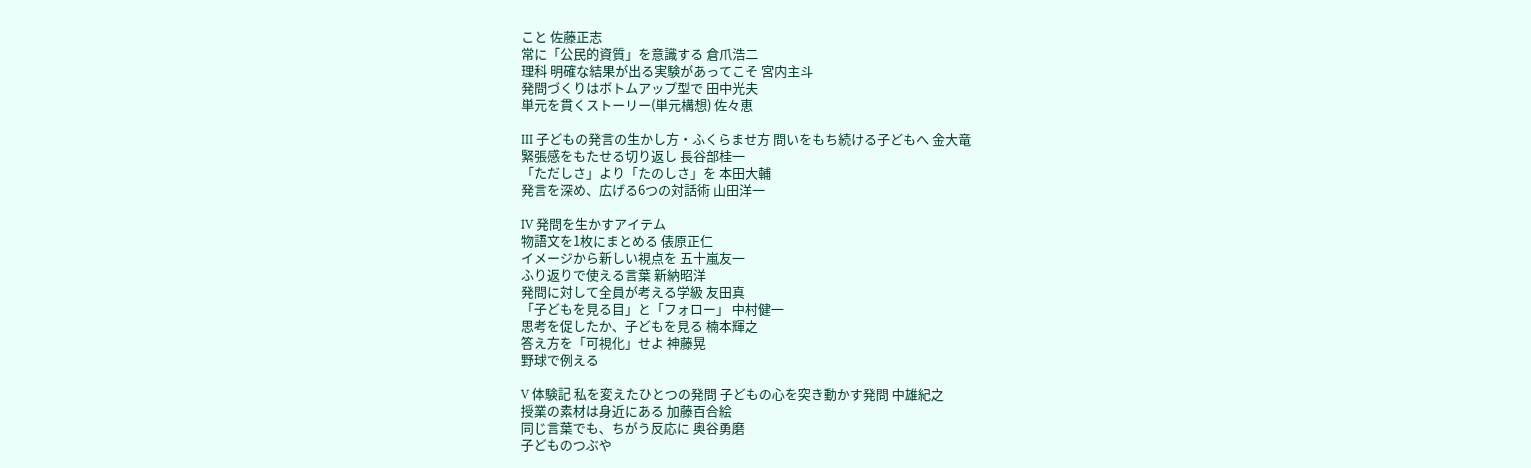こと 佐藤正志
常に「公民的資質」を意識する 倉爪浩二
理科 明確な結果が出る実験があってこそ 宮内主斗
発問づくりはボトムアップ型で 田中光夫
単元を貫くストーリー(単元構想) 佐々恵

III 子どもの発言の生かし方・ふくらませ方 問いをもち続ける子どもへ 金大竜
緊張感をもたせる切り返し 長谷部桂一
「ただしさ」より「たのしさ」を 本田大輔
発言を深め、広げる6つの対話術 山田洋一

IV 発問を生かすアイテム
物語文を1枚にまとめる 俵原正仁
イメージから新しい視点を 五十嵐友一
ふり返りで使える言葉 新納昭洋
発問に対して全員が考える学級 友田真
「子どもを見る目」と「フォロー」 中村健一
思考を促したか、子どもを見る 楠本輝之
答え方を「可視化」せよ 神藤晃
野球で例える

V 体験記 私を変えたひとつの発問 子どもの心を突き動かす発問 中雄紀之
授業の素材は身近にある 加藤百合絵
同じ言葉でも、ちがう反応に 奥谷勇磨
子どものつぶや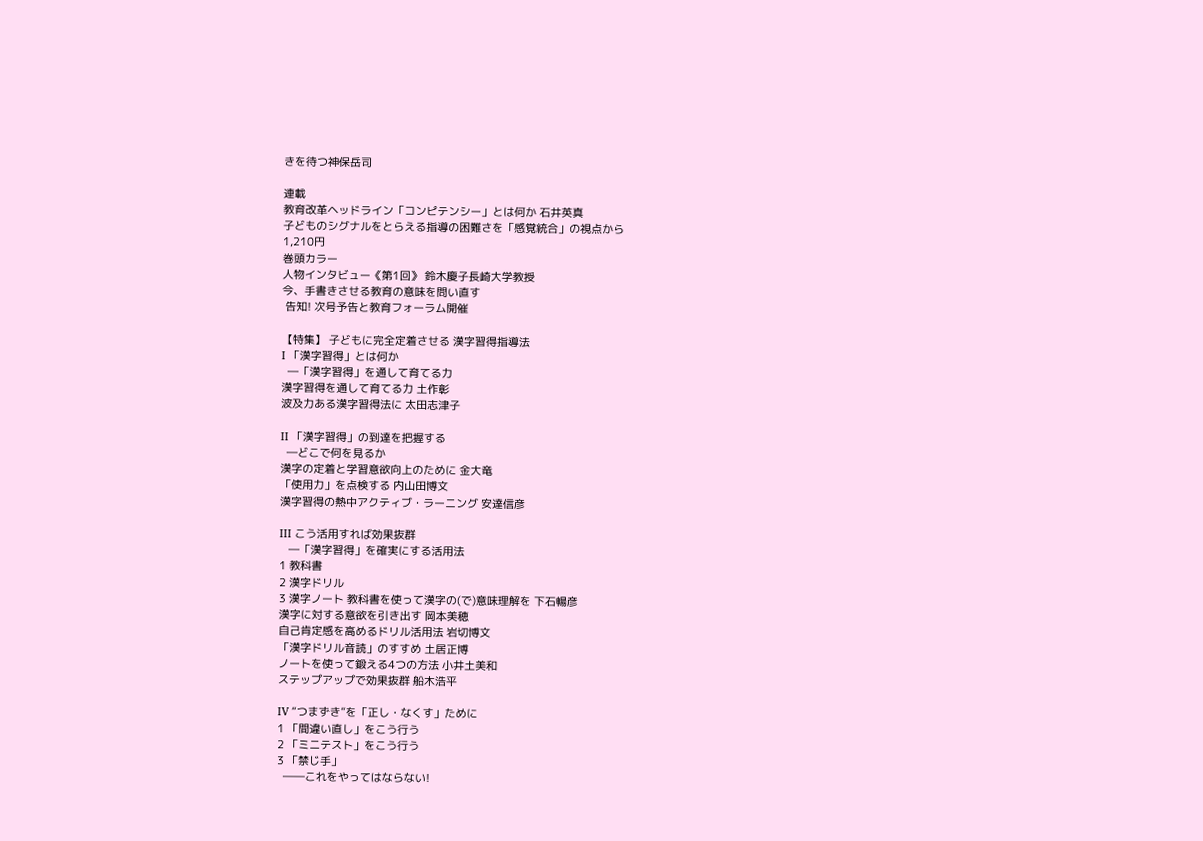きを待つ神保岳司

連載
教育改革ヘッドライン「コンピテンシー」とは何か 石井英真
子どものシグナルをとらえる指導の困難さを「感覚統合」の視点から
1,210円
巻頭カラー
人物インタビュー《第1回》 鈴木慶子長崎大学教授
今、手書きさせる教育の意味を問い直す
 告知! 次号予告と教育フォーラム開催

【特集】 子どもに完全定着させる 漢字習得指導法
I 「漢字習得」とは何か
  ―「漢字習得」を通して育てる力
漢字習得を通して育てる力 土作彰
波及力ある漢字習得法に 太田志津子

II 「漢字習得」の到達を把握する
  ―どこで何を見るか
漢字の定着と学習意欲向上のために 金大竜
「使用力」を点検する 内山田博文
漢字習得の熱中アクティブ・ラーニング 安達信彦

III こう活用すれば効果抜群
   ―「漢字習得」を確実にする活用法
1 教科書
2 漢字ドリル
3 漢字ノート 教科書を使って漢字の(で)意味理解を 下石暢彦
漢字に対する意欲を引き出す 岡本美穂
自己肯定感を高めるドリル活用法 岩切博文
「漢字ドリル音読」のすすめ 土居正博
ノートを使って鍛える4つの方法 小井土美和
ステップアップで効果抜群 船木浩平

IV “つまずき”を「正し・なくす」ために
1 「間違い直し」をこう行う
2 「ミニテスト」をこう行う
3 「禁じ手」
  ――これをやってはならない!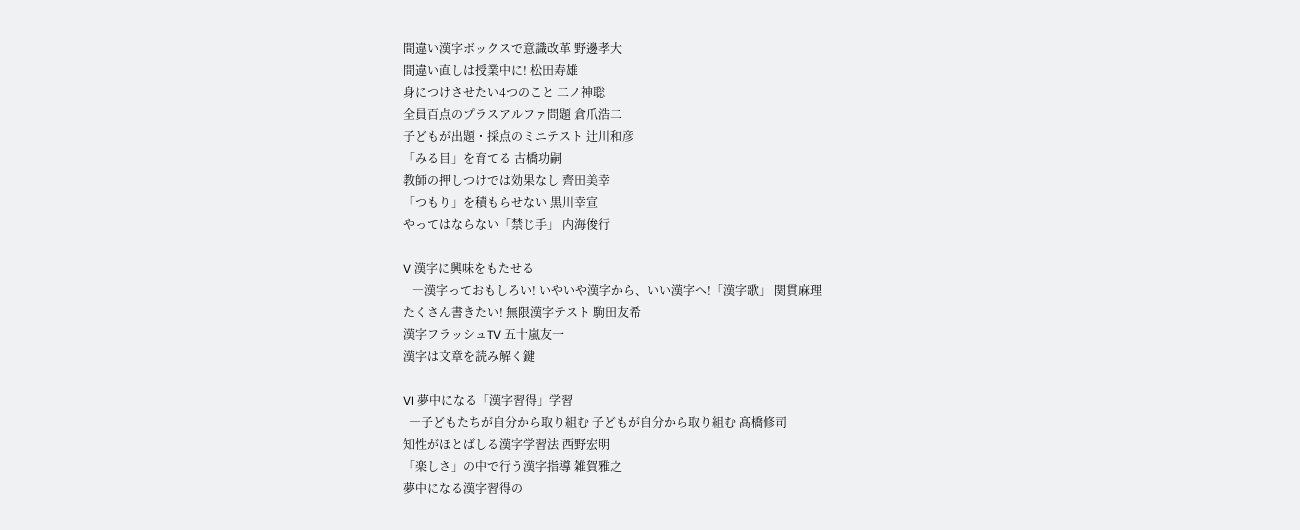間違い漢字ボックスで意識改革 野邊孝大
間違い直しは授業中に! 松田寿雄
身につけさせたい4つのこと 二ノ神聡
全員百点のプラスアルファ問題 倉爪浩二
子どもが出題・採点のミニテスト 辻川和彦
「みる目」を育てる 古橋功嗣
教師の押しつけでは効果なし 齊田美幸
「つもり」を積もらせない 黒川幸宣
やってはならない「禁じ手」 内海俊行

V 漢字に興味をもたせる
   ―漢字っておもしろい! いやいや漢字から、いい漢字へ!「漢字歌」 関貫麻理
たくさん書きたい! 無限漢字テスト 駒田友希
漢字フラッシュTV 五十嵐友一
漢字は文章を読み解く鍵

VI 夢中になる「漢字習得」学習
  ―子どもたちが自分から取り組む 子どもが自分から取り組む 髙橋修司
知性がほとばしる漢字学習法 西野宏明
「楽しさ」の中で行う漢字指導 雑賀雅之
夢中になる漢字習得の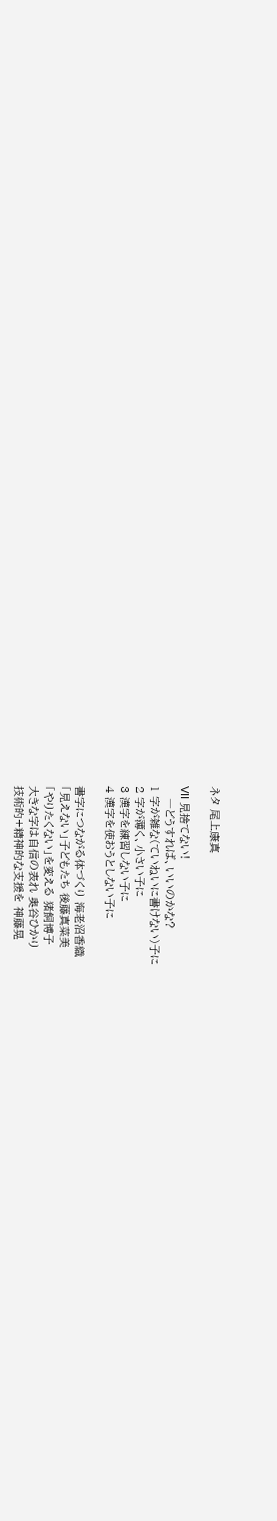ネタ 尾上康真

VII 見捨てない!
   ―どうすれば、いいのかな?
1 字が雑な(ていねいに書けない)子に
2 字が薄く、小さい子に
3 漢字を練習しない子に
4 漢字を使おうとしない子に

書字につながる体づくり 海老沼香織
「見えない」子どもたち 後藤真菜美
「やりたくない」を変える 猪飼博子
大きな字は自信の表れ 奥谷ひかり
技術的+精神的な支援を 神藤晃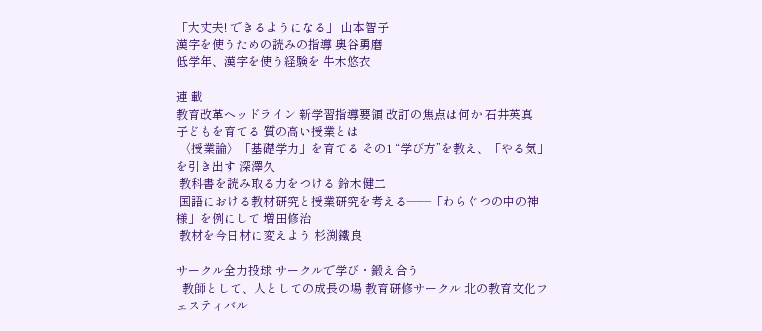「大丈夫! できるようになる」 山本智子
漢字を使うための読みの指導 奥谷勇磨
低学年、漢字を使う経験を 牛木悠衣

連 載
教育改革ヘッドライン 新学習指導要領 改訂の焦点は何か 石井英真
子どもを育てる 質の高い授業とは
 〈授業論〉「基礎学力」を育てる その1 “学び方”を教え、「やる気」を引き出す 深澤久
 教科書を読み取る力をつける 鈴木健二
 国語における教材研究と授業研究を考える――「わらぐつの中の神様」を例にして 増田修治
 教材を今日材に変えよう 杉渕鐵良

サークル全力投球 サークルで学び・鍛え合う
  教師として、人としての成長の場 教育研修サークル 北の教育文化フェスティバル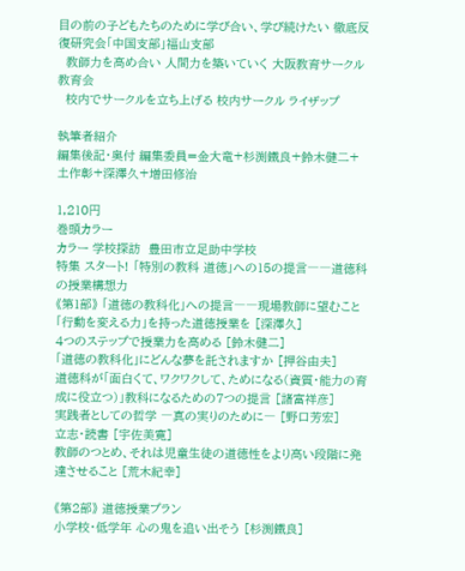目の前の子どもたちのために学び合い、学び続けたい 徹底反復研究会「中国支部」福山支部
  教師力を高め合い 人間力を築いていく 大阪教育サークル 教育会
  校内でサークルを立ち上げる 校内サークル ライザップ

執筆者紹介
編集後記・奥付 編集委員=金大竜+杉渕鐵良+鈴木健二+土作彰+深澤久+増田修治

1,210円
巻頭カラー
カラー 学校探訪  豊田市立足助中学校
特集 スタート! 「特別の教科 道徳」への15の提言――道徳科の授業構想力
《第1部》 「道徳の教科化」への提言――現場教師に望むこと
「行動を変える力」を持った道徳授業を [深澤久]
4つのステップで授業力を高める [鈴木健二]
「道徳の教科化」にどんな夢を託されますか [押谷由夫]
道徳科が「面白くて、ワクワクして、ためになる(資質・能力の育成に役立つ)」教科になるための7つの提言 [諸富祥彦]
実践者としての哲学 ―真の実りのために― [野口芳宏]
立志・読書 [宇佐美寛]
教師のつとめ、それは児童生徒の道徳性をより高い段階に発達させること [荒木紀幸]

《第2部》 道徳授業プラン
小学校・低学年 心の鬼を追い出そう [杉渕鐵良]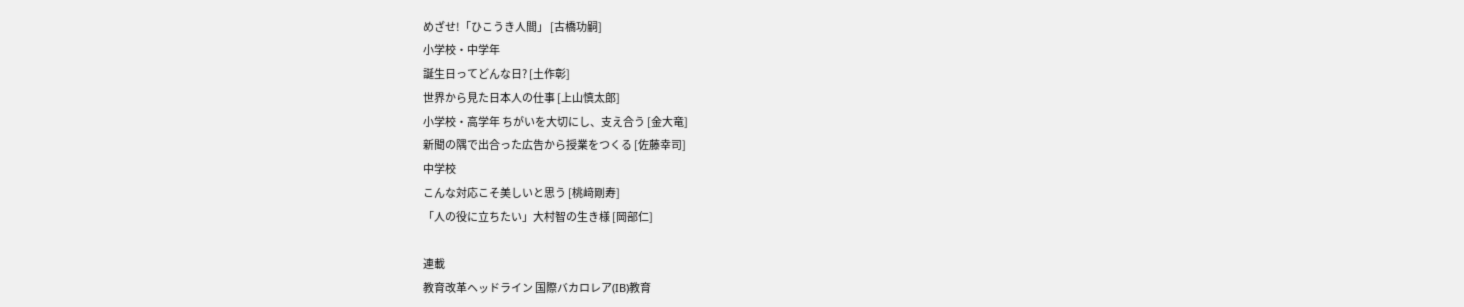めざせ!「ひこうき人間」 [古橋功嗣]
小学校・中学年
誕生日ってどんな日? [土作彰]
世界から見た日本人の仕事 [上山慎太郎]
小学校・高学年 ちがいを大切にし、支え合う [金大竜]
新聞の隅で出合った広告から授業をつくる [佐藤幸司]
中学校
こんな対応こそ美しいと思う [桃﨑剛寿]
「人の役に立ちたい」大村智の生き様 [岡部仁]

連載
教育改革ヘッドライン 国際バカロレア(IB)教育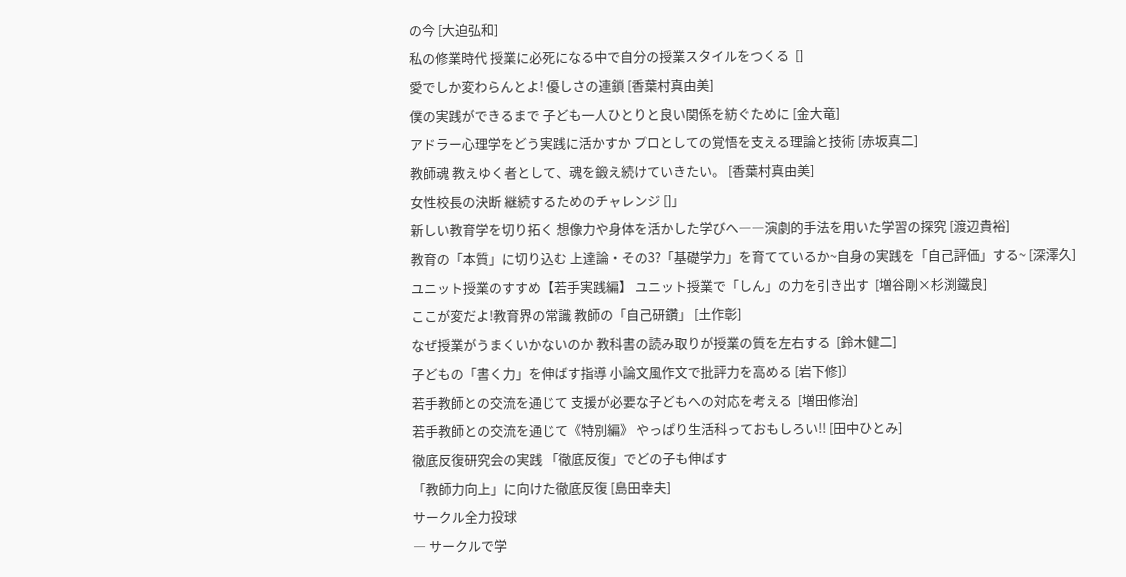の今 [大迫弘和]
私の修業時代 授業に必死になる中で自分の授業スタイルをつくる  []
愛でしか変わらんとよ! 優しさの連鎖 [香葉村真由美]
僕の実践ができるまで 子ども一人ひとりと良い関係を紡ぐために [金大竜]
アドラー心理学をどう実践に活かすか プロとしての覚悟を支える理論と技術 [赤坂真二]
教師魂 教えゆく者として、魂を鍛え続けていきたい。 [香葉村真由美]
女性校長の決断 継続するためのチャレンジ []」
新しい教育学を切り拓く 想像力や身体を活かした学びへ――演劇的手法を用いた学習の探究 [渡辺貴裕]
教育の「本質」に切り込む 上達論・その3?「基礎学力」を育てているか~自身の実践を「自己評価」する~ [深澤久]
ユニット授業のすすめ【若手実践編】 ユニット授業で「しん」の力を引き出す  [増谷剛×杉渕鐵良]
ここが変だよ!教育界の常識 教師の「自己研鑽」 [土作彰]
なぜ授業がうまくいかないのか 教科書の読み取りが授業の質を左右する  [鈴木健二]
子どもの「書く力」を伸ばす指導 小論文風作文で批評力を高める [岩下修]〕
若手教師との交流を通じて 支援が必要な子どもへの対応を考える  [増田修治]
若手教師との交流を通じて《特別編》 やっぱり生活科っておもしろい!! [田中ひとみ]
徹底反復研究会の実践 「徹底反復」でどの子も伸ばす
「教師力向上」に向けた徹底反復 [島田幸夫]
サークル全力投球
― サークルで学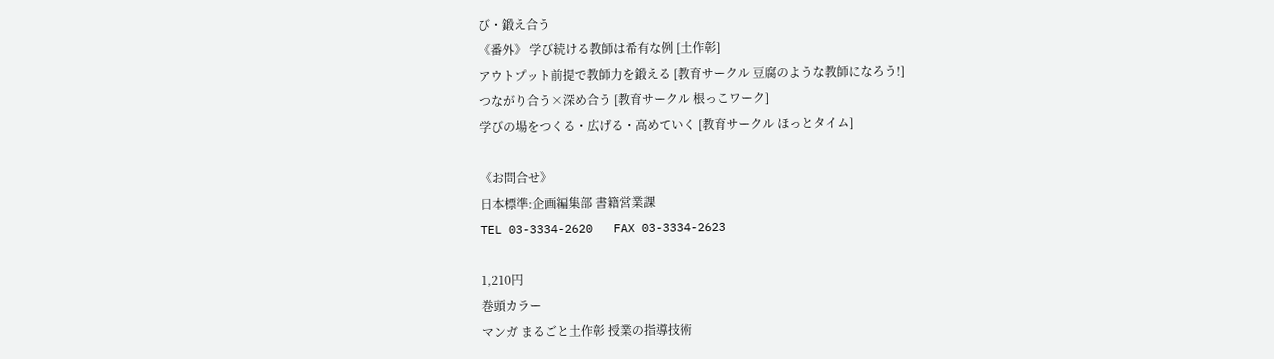び・鍛え合う
《番外》 学び続ける教師は希有な例 [土作彰]
アウトプット前提で教師力を鍛える [教育サークル 豆腐のような教師になろう!]
つながり合う×深め合う [教育サークル 根っこワーク]
学びの場をつくる・広げる・高めていく [教育サークル ほっとタイム]

《お問合せ》
日本標準:企画編集部 書籍営業課
TEL 03-3334-2620   FAX 03-3334-2623

1,210円
巻頭カラー
マンガ まるごと土作彰 授業の指導技術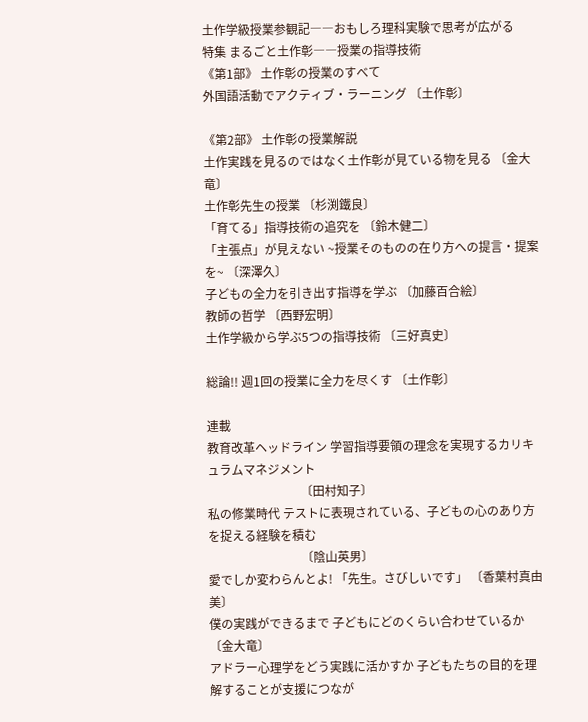土作学級授業参観記――おもしろ理科実験で思考が広がる
特集 まるごと土作彰――授業の指導技術
《第1部》 土作彰の授業のすべて
外国語活動でアクティブ・ラーニング 〔土作彰〕

《第2部》 土作彰の授業解説
土作実践を見るのではなく土作彰が見ている物を見る 〔金大竜〕
土作彰先生の授業 〔杉渕鐵良〕
「育てる」指導技術の追究を 〔鈴木健二〕
「主張点」が見えない ~授業そのものの在り方への提言・提案を~ 〔深澤久〕
子どもの全力を引き出す指導を学ぶ 〔加藤百合絵〕
教師の哲学 〔西野宏明〕
土作学級から学ぶ5つの指導技術 〔三好真史〕

総論!! 週1回の授業に全力を尽くす 〔土作彰〕

連載
教育改革ヘッドライン 学習指導要領の理念を実現するカリキュラムマネジメント
                               〔田村知子〕
私の修業時代 テストに表現されている、子どもの心のあり方を捉える経験を積む
                               〔陰山英男〕
愛でしか変わらんとよ! 「先生。さびしいです」 〔香葉村真由美〕
僕の実践ができるまで 子どもにどのくらい合わせているか 〔金大竜〕
アドラー心理学をどう実践に活かすか 子どもたちの目的を理解することが支援につなが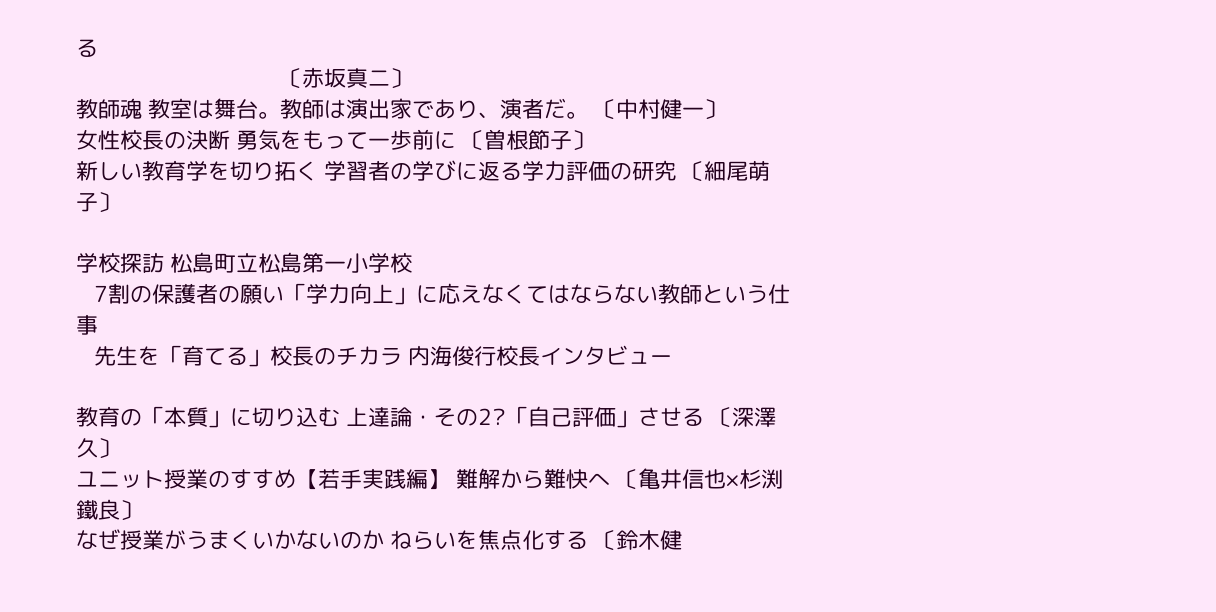る
                                  〔赤坂真二〕
教師魂 教室は舞台。教師は演出家であり、演者だ。 〔中村健一〕
女性校長の決断 勇気をもって一歩前に 〔曽根節子〕
新しい教育学を切り拓く 学習者の学びに返る学力評価の研究 〔細尾萌子〕

学校探訪 松島町立松島第一小学校
   7割の保護者の願い「学力向上」に応えなくてはならない教師という仕事
   先生を「育てる」校長のチカラ 内海俊行校長インタビュー

教育の「本質」に切り込む 上達論・その2?「自己評価」させる 〔深澤久〕
ユニット授業のすすめ【若手実践編】 難解から難快へ 〔亀井信也×杉渕鐵良〕
なぜ授業がうまくいかないのか ねらいを焦点化する 〔鈴木健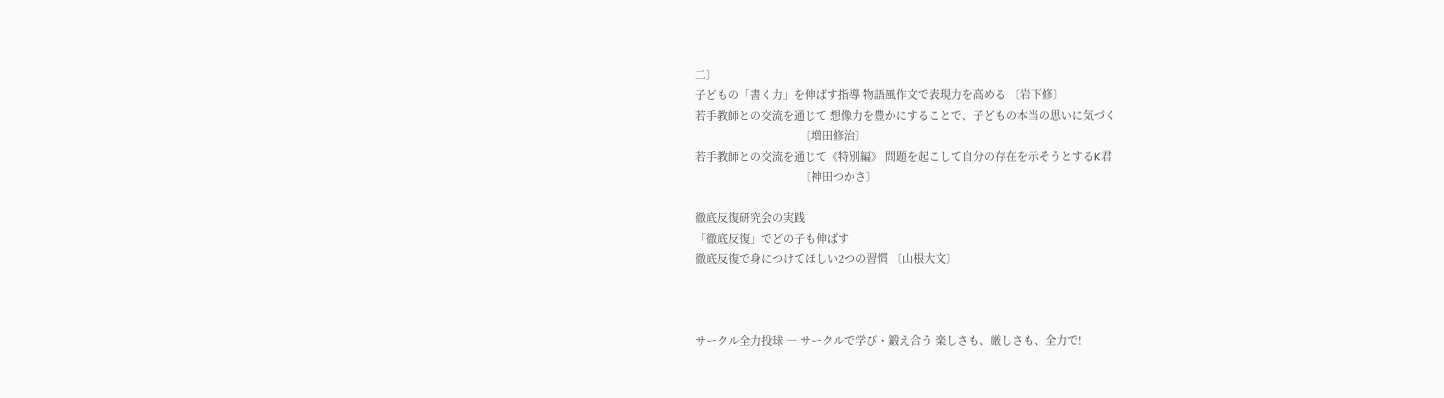二〕
子どもの「書く力」を伸ばす指導 物語風作文で表現力を高める 〔岩下修〕
若手教師との交流を通じて 想像力を豊かにすることで、子どもの本当の思いに気づく
                                   〔増田修治〕
若手教師との交流を通じて《特別編》 問題を起こして自分の存在を示そうとするK君
                                   〔神田つかさ〕

徹底反復研究会の実践
「徹底反復」でどの子も伸ばす
徹底反復で身につけてほしい2つの習慣 〔山根大文〕



サークル全力投球 ― サークルで学び・鍛え合う 楽しさも、厳しさも、全力で!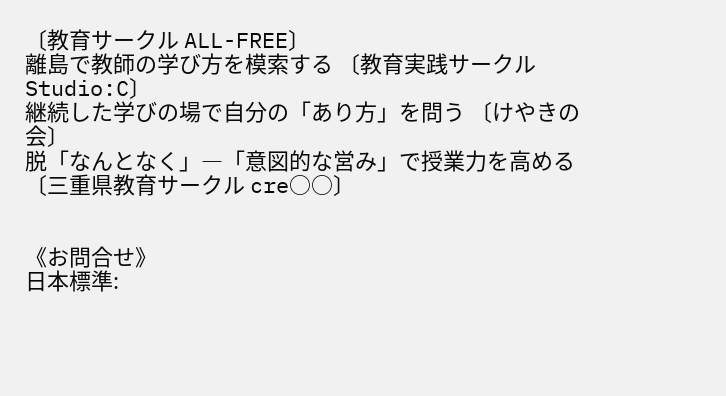〔教育サークル ALL-FREE〕
離島で教師の学び方を模索する 〔教育実践サークル Studio:C〕
継続した学びの場で自分の「あり方」を問う 〔けやきの会〕
脱「なんとなく」―「意図的な営み」で授業力を高める 〔三重県教育サークル cre○○〕


《お問合せ》
日本標準: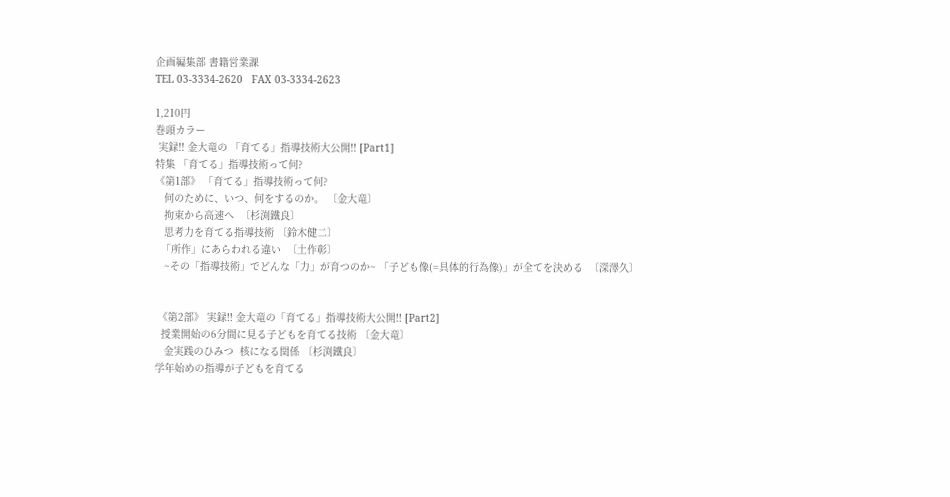企画編集部 書籍営業課
TEL 03-3334-2620   FAX 03-3334-2623

1,210円
巻頭カラー
 実録!! 金大竜の 「育てる」指導技術大公開!! [Part1]
特集 「育てる」指導技術って何?
《第1部》 「育てる」指導技術って何?
   何のために、いつ、何をするのか。 〔金大竜〕
   拘束から高速へ  〔杉渕鐵良〕
   思考力を育てる指導技術 〔鈴木健二〕
  「所作」にあらわれる違い  〔土作彰〕
   ~その「指導技術」でどんな「力」が育つのか~ 「子ども像(=具体的行為像)」が全てを決める  〔深澤久〕


 《第2部》 実録!! 金大竜の「育てる」指導技術大公開!! [Part2]
  授業開始の6分間に見る子どもを育てる技術 〔金大竜〕
   金実践のひみつ  核になる関係 〔杉渕鐵良〕
学年始めの指導が子どもを育てる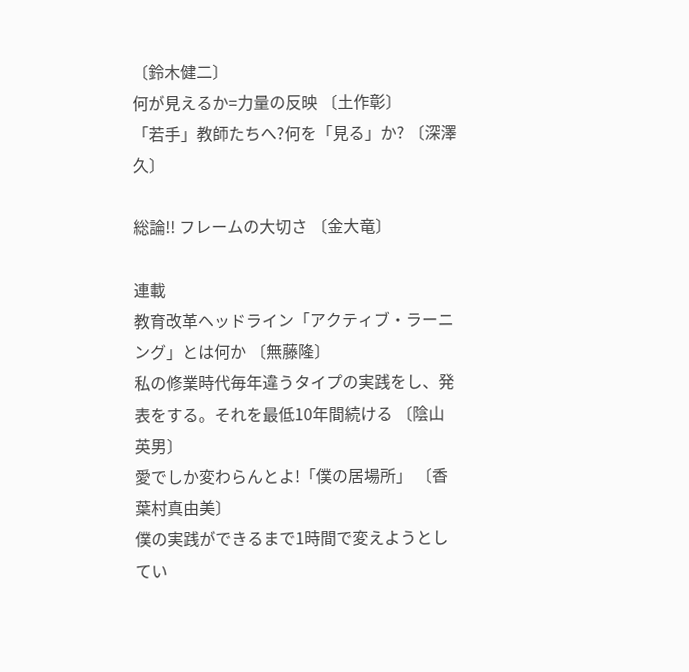〔鈴木健二〕
何が見えるか=力量の反映 〔土作彰〕
「若手」教師たちへ?何を「見る」か? 〔深澤久〕

総論!! フレームの大切さ 〔金大竜〕

連載
教育改革ヘッドライン「アクティブ・ラーニング」とは何か 〔無藤隆〕
私の修業時代毎年違うタイプの実践をし、発表をする。それを最低10年間続ける 〔陰山英男〕
愛でしか変わらんとよ!「僕の居場所」 〔香葉村真由美〕
僕の実践ができるまで1時間で変えようとしてい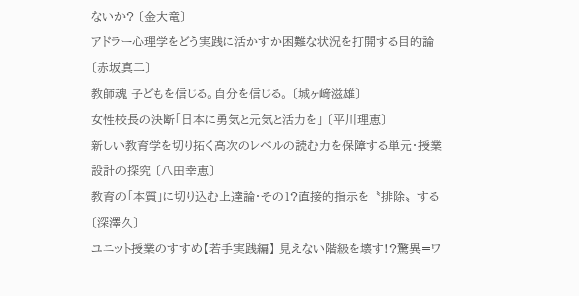ないか? 〔金大竜〕
アドラー心理学をどう実践に活かすか困難な状況を打開する目的論 〔赤坂真二〕
教師魂 子どもを信じる。自分を信じる。 〔城ヶ﨑滋雄〕
女性校長の決断「日本に勇気と元気と活力を」 〔平川理恵〕
新しい教育学を切り拓く高次のレベルの読む力を保障する単元・授業設計の探究 〔八田幸恵〕
教育の「本質」に切り込む上達論・その1?直接的指示を〝排除〟する 〔深澤久〕
ユニット授業のすすめ【若手実践編】 見えない階級を壊す!?驚異=ワ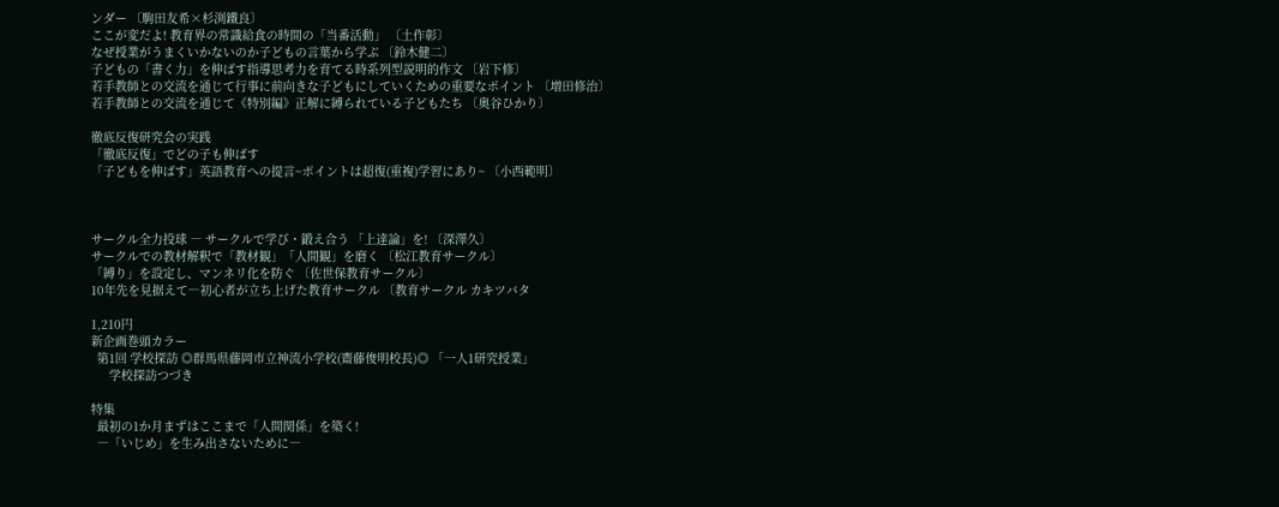ンダー 〔駒田友希×杉渕鐵良〕
ここが変だよ! 教育界の常識給食の時間の「当番活動」 〔土作彰〕
なぜ授業がうまくいかないのか子どもの言葉から学ぶ 〔鈴木健二〕
子どもの「書く力」を伸ばす指導思考力を育てる時系列型説明的作文 〔岩下修〕
若手教師との交流を通じて行事に前向きな子どもにしていくための重要なポイント 〔増田修治〕
若手教師との交流を通じて《特別編》正解に縛られている子どもたち 〔奥谷ひかり〕

徹底反復研究会の実践
「徹底反復」でどの子も伸ばす
「子どもを伸ばす」英語教育への提言~ポイントは超復(重複)学習にあり~ 〔小西範明〕



サークル全力投球 ― サークルで学び・鍛え合う 「上達論」を! 〔深澤久〕
サークルでの教材解釈で「教材観」「人間観」を磨く 〔松江教育サークル〕
「縛り」を設定し、マンネリ化を防ぐ 〔佐世保教育サークル〕
10年先を見据えて―初心者が立ち上げた教育サークル 〔教育サークル カキツバタ

1,210円
新企画巻頭カラー
  第1回 学校探訪 ◎群馬県藤岡市立神流小学校(齋藤俊明校長)◎ 「一人1研究授業」
      学校探訪つづき

特集
  最初の1か月まずはここまで「人間関係」を築く!
  ―「いじめ」を生み出さないために―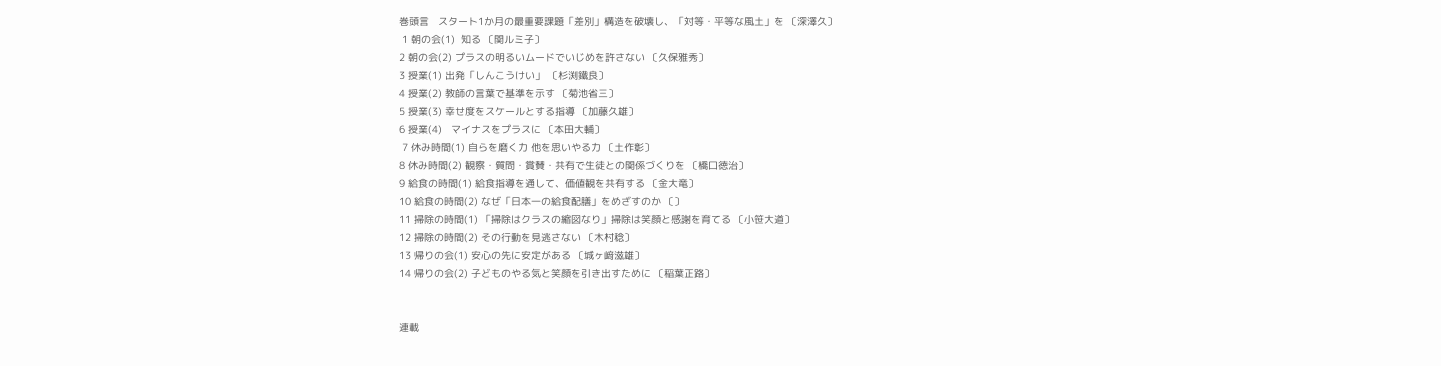巻頭言   スタート1か月の最重要課題「差別」構造を破壊し、「対等・平等な風土」を 〔深澤久〕
 1 朝の会(1)  知る 〔関ルミ子〕
2 朝の会(2) プラスの明るいムードでいじめを許さない 〔久保雅秀〕
3 授業(1) 出発「しんこうけい」 〔杉渕鐵良〕
4 授業(2) 教師の言葉で基準を示す 〔菊池省三〕
5 授業(3) 幸せ度をスケールとする指導 〔加藤久雄〕
6 授業(4)   マイナスをプラスに 〔本田大輔〕
 7 休み時間(1) 自らを磨く力 他を思いやる力 〔土作彰〕
8 休み時間(2) 観察・質問・賞賛・共有で生徒との関係づくりを 〔橋口徳治〕
9 給食の時間(1) 給食指導を通して、価値観を共有する 〔金大竜〕
10 給食の時間(2) なぜ「日本一の給食配膳」をめざすのか 〔〕
11 掃除の時間(1) 「掃除はクラスの縮図なり」掃除は笑顔と感謝を育てる 〔小笹大道〕
12 掃除の時間(2) その行動を見逃さない 〔木村稔〕
13 帰りの会(1) 安心の先に安定がある 〔城ヶ﨑滋雄〕
14 帰りの会(2) 子どものやる気と笑顔を引き出すために 〔稲葉正路〕


連載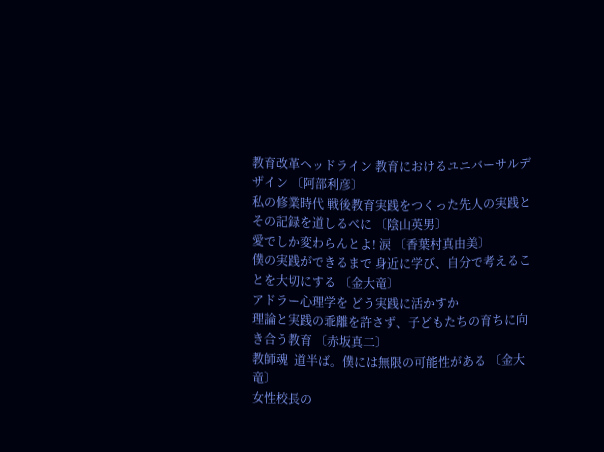教育改革ヘッドライン 教育におけるユニバーサルデザイン 〔阿部利彦〕
私の修業時代 戦後教育実践をつくった先人の実践とその記録を道しるべに 〔陰山英男〕
愛でしか変わらんとよ! 涙 〔香葉村真由美〕
僕の実践ができるまで 身近に学び、自分で考えることを大切にする 〔金大竜〕
アドラー心理学を どう実践に活かすか
理論と実践の乖離を許さず、子どもたちの育ちに向き合う教育 〔赤坂真二〕
教師魂  道半ば。僕には無限の可能性がある 〔金大竜〕
女性校長の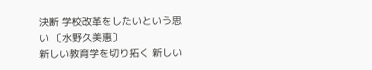決断 学校改革をしたいという思い 〔水野久美惠〕
新しい教育学を切り拓く 新しい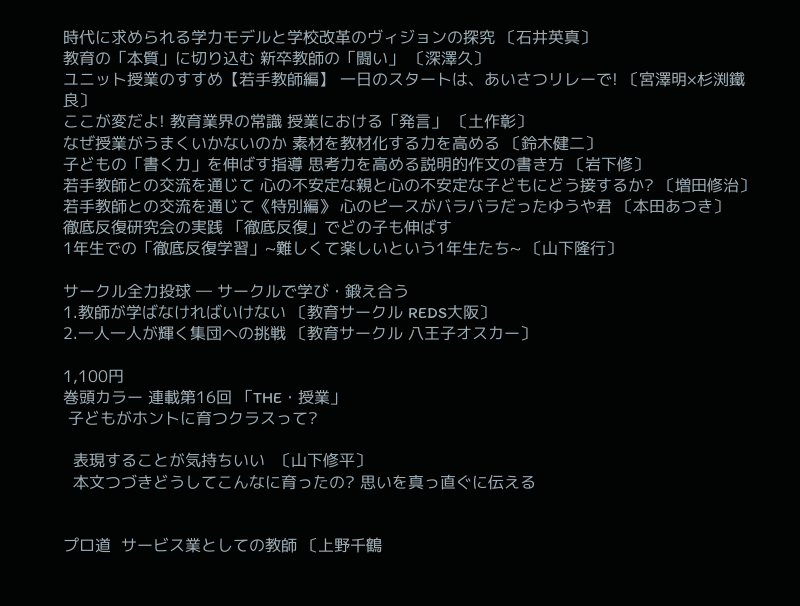時代に求められる学力モデルと学校改革のヴィジョンの探究 〔石井英真〕
教育の「本質」に切り込む 新卒教師の「闘い」 〔深澤久〕
ユニット授業のすすめ【若手教師編】 一日のスタートは、あいさつリレーで! 〔宮澤明×杉渕鐵良〕
ここが変だよ! 教育業界の常識 授業における「発言」 〔土作彰〕
なぜ授業がうまくいかないのか 素材を教材化する力を高める 〔鈴木健二〕
子どもの「書く力」を伸ばす指導 思考力を高める説明的作文の書き方 〔岩下修〕
若手教師との交流を通じて 心の不安定な親と心の不安定な子どもにどう接するか? 〔増田修治〕
若手教師との交流を通じて《特別編》 心のピースがバラバラだったゆうや君 〔本田あつき〕
徹底反復研究会の実践 「徹底反復」でどの子も伸ばす
1年生での「徹底反復学習」~難しくて楽しいという1年生たち~ 〔山下隆行〕

サークル全力投球 ― サークルで学び・鍛え合う
1.教師が学ばなければいけない 〔教育サークル REDS大阪〕
2.一人一人が輝く集団への挑戦 〔教育サークル 八王子オスカー〕

1,100円
巻頭カラー 連載第16回 「THE・授業」
 子どもがホントに育つクラスって?

  表現することが気持ちいい  〔山下修平〕
  本文つづきどうしてこんなに育ったの? 思いを真っ直ぐに伝える


プロ道  サービス業としての教師 〔上野千鶴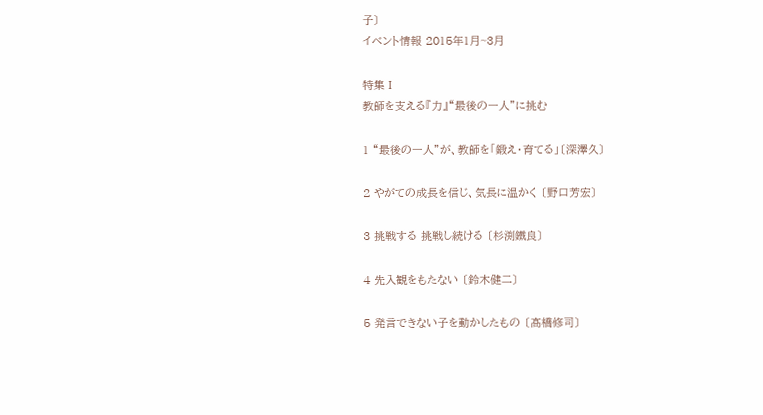子〕
イベント情報 2015年1月~3月

特集Ⅰ
教師を支える『力』“最後の一人”に挑む

1 “最後の一人”が、教師を「鍛え・育てる」〔深澤久〕

2 やがての成長を信じ、気長に温かく 〔野口芳宏〕

3 挑戦する 挑戦し続ける 〔杉渕鐵良〕

4 先入観をもたない 〔鈴木健二〕

5 発言できない子を動かしたもの 〔髙橋修司〕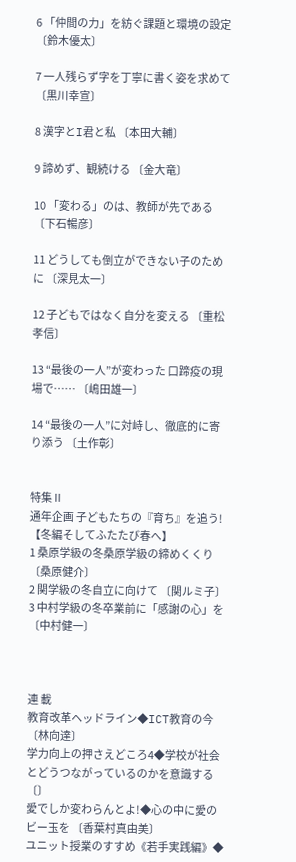6 「仲間の力」を紡ぐ課題と環境の設定 〔鈴木優太〕

7 一人残らず字を丁寧に書く姿を求めて 〔黒川幸宣〕

8 漢字とI君と私 〔本田大輔〕

9 諦めず、観続ける 〔金大竜〕

10 「変わる」のは、教師が先である 〔下石暢彦〕

11 どうしても倒立ができない子のために 〔深見太一〕

12 子どもではなく自分を変える 〔重松孝信〕

13 “最後の一人”が変わった 口蹄疫の現場で…… 〔嶋田雄一〕

14 “最後の一人”に対峙し、徹底的に寄り添う 〔土作彰〕


特集Ⅱ
通年企画 子どもたちの『育ち』を追う!【冬編そしてふたたび春へ】
1 桑原学級の冬桑原学級の締めくくり 〔桑原健介〕
2 関学級の冬自立に向けて 〔関ルミ子〕
3 中村学級の冬卒業前に「感謝の心」を 〔中村健一〕



連 載
教育改革ヘッドライン◆ICT教育の今 〔林向達〕
学力向上の押さえどころ4◆学校が社会とどうつながっているのかを意識する 〔〕
愛でしか変わらんとよ!◆心の中に愛のビー玉を 〔香葉村真由美〕
ユニット授業のすすめ《若手実践編》◆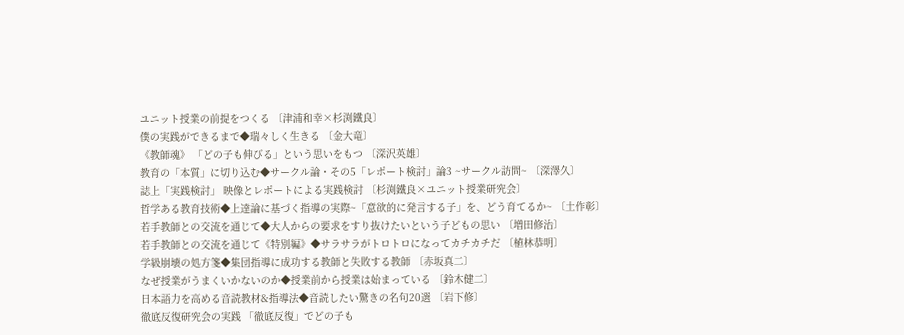ユニット授業の前提をつくる 〔津浦和幸×杉渕鐵良〕
僕の実践ができるまで◆瑞々しく生きる 〔金大竜〕
《教師魂》 「どの子も伸びる」という思いをもつ 〔深沢英雄〕
教育の「本質」に切り込む◆サークル論・その5「レポート検討」論3 ~サークル訪問~ 〔深澤久〕
誌上「実践検討」 映像とレポートによる実践検討 〔杉渕鐵良×ユニット授業研究会〕
哲学ある教育技術◆上達論に基づく指導の実際~「意欲的に発言する子」を、どう育てるか~ 〔土作彰〕
若手教師との交流を通じて◆大人からの要求をすり抜けたいという子どもの思い 〔増田修治〕
若手教師との交流を通じて《特別編》◆サラサラがトロトロになってカチカチだ 〔植林恭明〕
学級崩壊の処方箋◆集団指導に成功する教師と失敗する教師 〔赤坂真二〕
なぜ授業がうまくいかないのか◆授業前から授業は始まっている 〔鈴木健二〕
日本語力を高める音読教材&指導法◆音読したい驚きの名句20選 〔岩下修〕
徹底反復研究会の実践 「徹底反復」でどの子も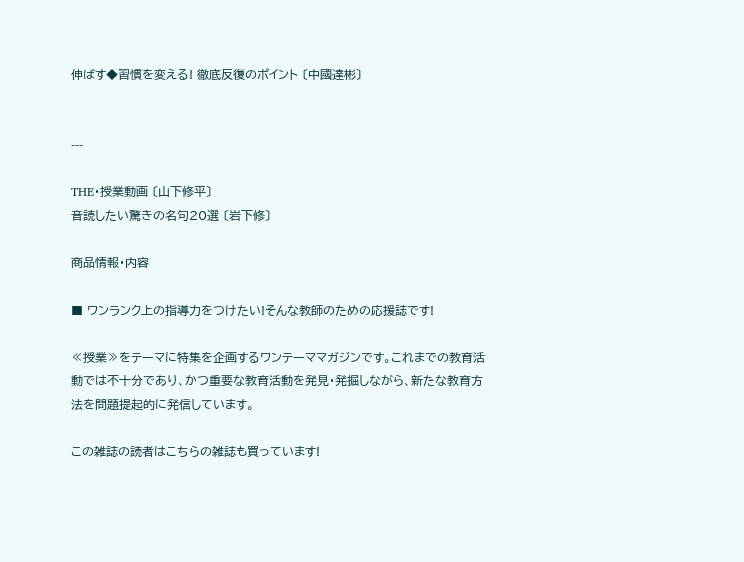伸ばす◆習慣を変える! 徹底反復のポイント 〔中國達彬〕


---

THE・授業動画 〔山下修平〕
音読したい驚きの名句20選 〔岩下修〕

商品情報・内容

■ ワンランク上の指導力をつけたい!そんな教師のための応援誌です!

≪授業≫をテーマに特集を企画するワンテーママガジンです。これまでの教育活動では不十分であり、かつ重要な教育活動を発見・発掘しながら、新たな教育方法を問題提起的に発信しています。

この雑誌の読者はこちらの雑誌も買っています!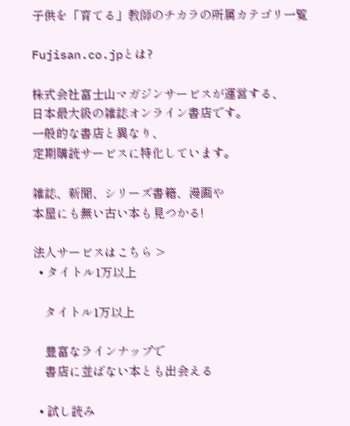子供を「育てる」教師のチカラの所属カテゴリ一覧

Fujisan.co.jpとは?

株式会社富士山マガジンサービスが運営する、
日本最大級の雑誌オンライン書店です。
一般的な書店と異なり、
定期購読サービスに特化しています。

雑誌、新聞、シリーズ書籍、漫画や
本屋にも無い古い本も見つかる!

法人サービスはこちら >
  • タイトル1万以上

    タイトル1万以上

    豊富なラインナップで
    書店に並ばない本とも出会える

  • 試し読み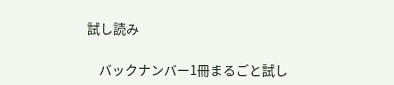試し読み

    バックナンバー1冊まるごと試し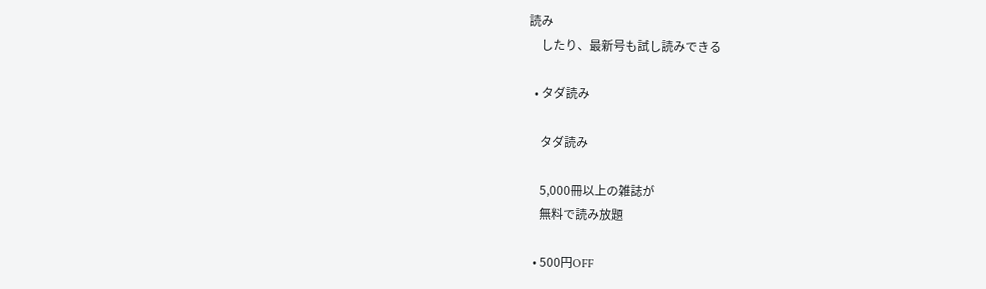読み
    したり、最新号も試し読みできる

  • タダ読み

    タダ読み

    5,000冊以上の雑誌が
    無料で読み放題

  • 500円OFF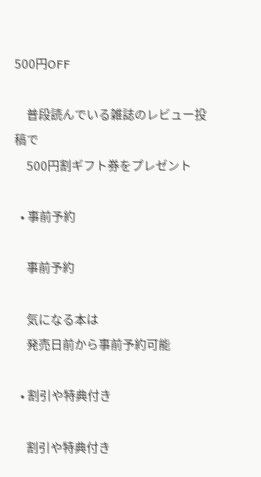500円OFF

    普段読んでいる雑誌のレビュー投稿で
    500円割ギフト券をプレゼント

  • 事前予約

    事前予約

    気になる本は
    発売日前から事前予約可能

  • 割引や特典付き

    割引や特典付き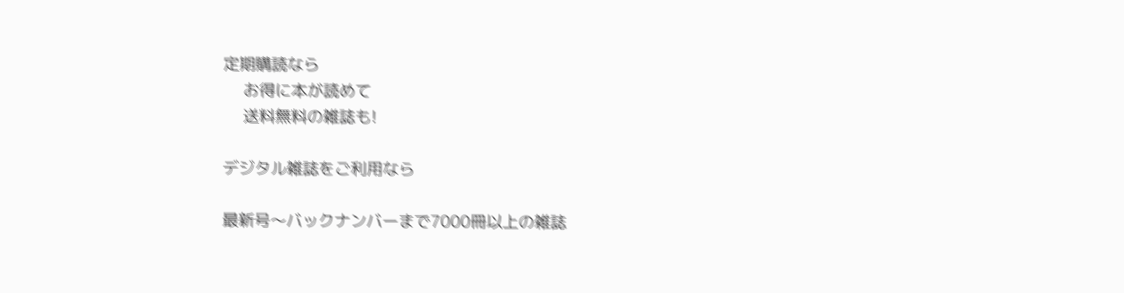定期購読なら
    お得に本が読めて
    送料無料の雑誌も!

デジタル雑誌をご利用なら

最新号〜バックナンバーまで7000冊以上の雑誌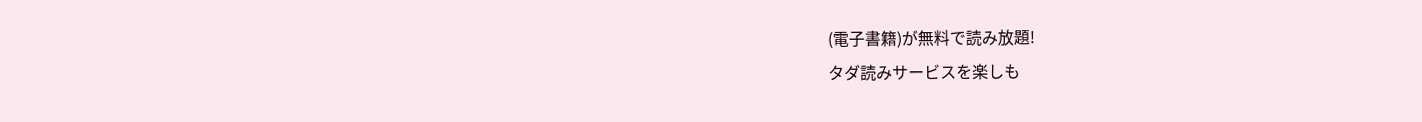(電子書籍)が無料で読み放題!
タダ読みサービスを楽しも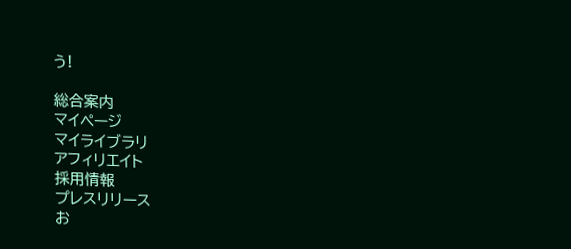う!

総合案内
マイページ
マイライブラリ
アフィリエイト
採用情報
プレスリリース
お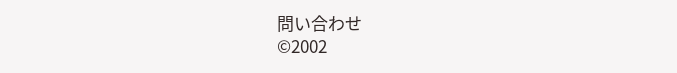問い合わせ
©2002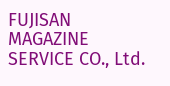FUJISAN MAGAZINE SERVICE CO., Ltd.